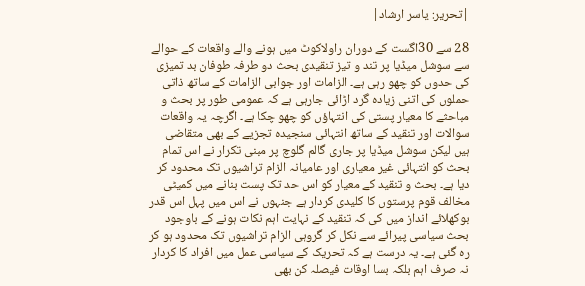|تحریر: یاسر ارشاد|

28 سے 30اگست کے دوران راولاکوٹ میں ہونے والے واقعات کے حوالے سے سوشل میڈیا پر تند و تیز تنقیدی بحث دو طرفہ طوفان بد تمیزی کی حدوں کو چھو رہی ہے۔ الزامات اور جوابی الزامات کے ساتھ ذاتی حملوں کی اتنی زیادہ گرد اڑائی جارہی ہے کہ عمومی طور پر بحث و مباحثے کا معیار پستی کی انتہاؤں کو چھو چکا ہے۔ اگرچہ یہ واقعات سوالات اور تنقید کے ساتھ انتہائی سنجیدہ تجزیے کے بھی متقاضی ہیں لیکن سوشل میڈیا پر جاری گالم گلوچ پر مبنی تکرار نے اس تمام بحث کو انتہائی غیر معیاری اور عامیانہ الزام تراشیوں تک محدود کر دیا ہے۔ بحث و تنقید کے معیار کو اس حد تک پست بنانے میں کمیٹی مخالف قوم پرستوں کا کلیدی کردار ہے جنہوں نے اس میں پہل اس قدر بوکھلائے انداز میں کی کہ تنقید کے نہایت اہم نکات ہونے کے باوجود بحث سیاسی پیرائے سے نکل کر گروہی الزام تراشیوں تک محدود ہو کر رہ گئی ہے۔ یہ درست ہے کہ تحریک کے سیاسی عمل میں افراد کا کردار نہ صرف اہم بلکہ بسا اوقات فیصلہ کن بھی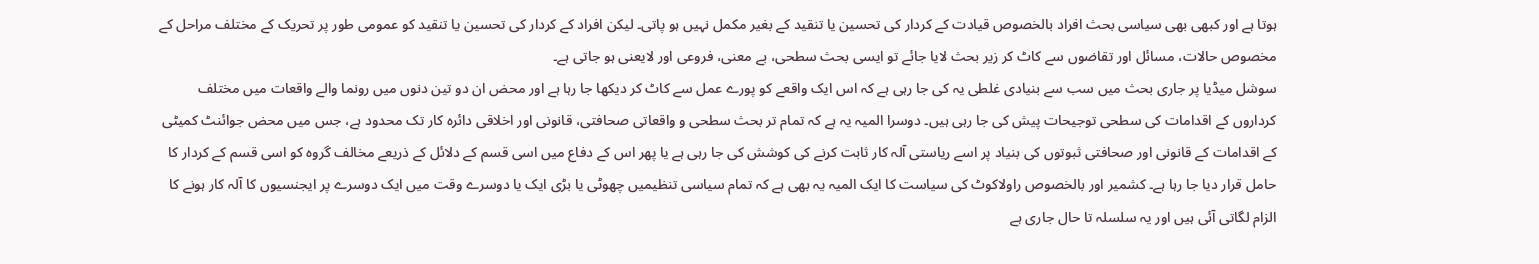ہوتا ہے اور کبھی بھی سیاسی بحث افراد بالخصوص قیادت کے کردار کی تحسین یا تنقید کے بغیر مکمل نہیں ہو پاتی۔ لیکن افراد کے کردار کی تحسین یا تنقید کو عمومی طور پر تحریک کے مختلف مراحل کے مخصوص حالات، مسائل اور تقاضوں سے کاٹ کر زیر بحث لایا جائے تو ایسی بحث سطحی، بے معنی، فروعی اور لایعنی ہو جاتی ہے۔
سوشل میڈیا پر جاری بحث میں سب سے بنیادی غلطی یہ کی جا رہی ہے کہ اس ایک واقعے کو پورے عمل سے کاٹ کر دیکھا جا رہا ہے اور محض ان دو تین دنوں میں رونما والے واقعات میں مختلف کرداروں کے اقدامات کی سطحی توجیحات پیش کی جا رہی ہیں۔ دوسرا المیہ یہ ہے کہ تمام تر بحث سطحی و واقعاتی صحافتی، قانونی اور اخلاقی دائرہ کار تک محدود ہے، جس میں محض جوائنٹ کمیٹی کے اقدامات کے قانونی اور صحافتی ثبوتوں کی بنیاد پر اسے ریاستی آلہ کار ثابت کرنے کی کوشش کی جا رہی ہے یا پھر اس کے دفاع میں اسی قسم کے دلائل کے ذریعے مخالف گروہ کو اسی قسم کے کردار کا حامل قرار دیا جا رہا ہے۔ کشمیر اور بالخصوص راولاکوٹ کی سیاست کا ایک المیہ یہ بھی ہے کہ تمام سیاسی تنظیمیں چھوٹی یا بڑی ایک یا دوسرے وقت میں ایک دوسرے پر ایجنسیوں کا آلہ کار ہونے کا الزام لگاتی آئی ہیں اور یہ سلسلہ تا حال جاری ہے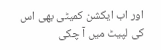اور اب ایکشن کمیٹی بھی اس کی لپیٹ میں آ چکی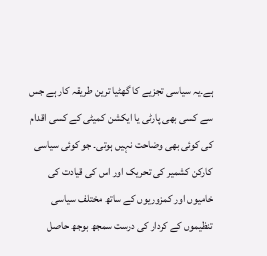ہے۔یہ سیاسی تجزیے کا گھٹیا ترین طریقہ کار ہے جس سے کسی بھی پارٹی یا ایکشن کمیٹی کے کسی اقدام کی کوئی بھی وضاحت نہیں ہوتی۔ جو کوئی سیاسی کارکن کشمیر کی تحریک اور اس کی قیادت کی خامیوں اور کمزوریوں کے ساتھ مختلف سیاسی تنظیموں کے کردار کی درست سمجھ بوجھ حاصل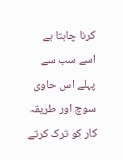کرنا چاہتا ہے اسے سب سے پہلے اس حاوی سوچ اور طریقہ کار کو ترک کرتے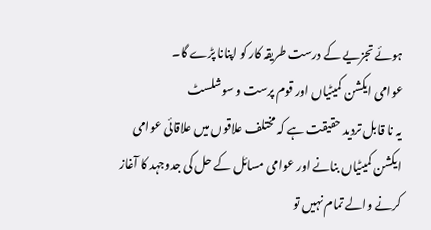ہوئے تجزیے کے درست طریقہ کار کو اپنانا پڑے گا۔
عوامی ایکشن کمیٹیاں اور قوم پرست و سوشلسٹ
یہ نا قابل تردید حقیقت ہے کہ مختلف علاقوں میں علاقائی عوامی ایکشن کمیٹیاں بنانے اور عوامی مسائل کے حل کی جدوجہد کا آغاز کرنے والے تمام نہیں تو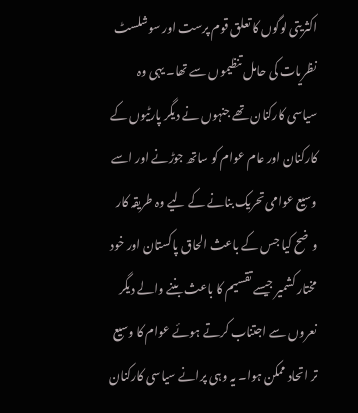اکثریتی لوگوں کا تعلق قوم پرست اور سوشلسٹ نظریات کی حامل تنظیموں سے تھا۔ یہی وہ سیاسی کارکنان تھے جنہوں نے دیگر پارٹیوں کے کارکنان اور عام عوام کو ساتھ جوڑنے اور اسے وسیع عوامی تحریک بنانے کے لیے وہ طریقہ کار وضح کیا جس کے باعث الحاق پاکستان اور خود مختار کشمیر جیسے تقسیم کا باعث بننے والے دیگر نعروں سے اجتناب کرتے ہوئے عوام کا وسیع تر اتحاد ممکن ہوا۔ یہ وہی پرانے سیاسی کارکنان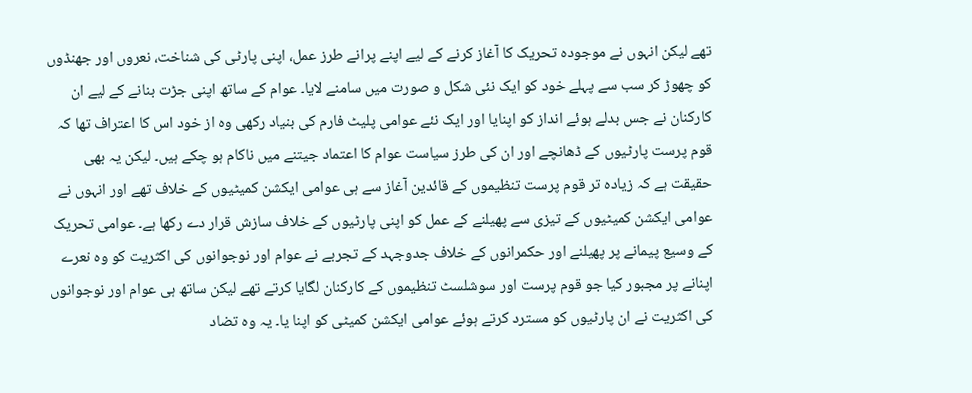تھے لیکن انہوں نے موجودہ تحریک کا آغاز کرنے کے لیے اپنے پرانے طرز عمل، اپنی پارٹی کی شناخت، نعروں اور جھنڈوں کو چھوڑ کر سب سے پہلے خود کو ایک نئی شکل و صورت میں سامنے لایا۔ عوام کے ساتھ اپنی جڑت بنانے کے لیے ان کارکنان نے جس بدلے ہوئے انداز کو اپنایا اور ایک نئے عوامی پلیٹ فارم کی بنیاد رکھی وہ از خود اس کا اعتراف تھا کہ قوم پرست پارٹیوں کے ڈھانچے اور ان کی طرز سیاست عوام کا اعتماد جیتنے میں ناکام ہو چکے ہیں۔ لیکن یہ بھی حقیقت ہے کہ زیادہ تر قوم پرست تنظیموں کے قائدین آغاز سے ہی عوامی ایکشن کمیٹیوں کے خلاف تھے اور انہوں نے عوامی ایکشن کمیٹیوں کے تیزی سے پھیلنے کے عمل کو اپنی پارٹیوں کے خلاف سازش قرار دے رکھا ہے۔ عوامی تحریک کے وسیع پیمانے پر پھیلنے اور حکمرانوں کے خلاف جدوجہد کے تجربے نے عوام اور نوجوانوں کی اکثریت کو وہ نعرے اپنانے پر مجبور کیا جو قوم پرست اور سوشلسٹ تنظیموں کے کارکنان لگایا کرتے تھے لیکن ساتھ ہی عوام اور نوجوانوں کی اکثریت نے ان پارٹیوں کو مسترد کرتے ہوئے عوامی ایکشن کمیٹی کو اپنا یا۔ یہ وہ تضاد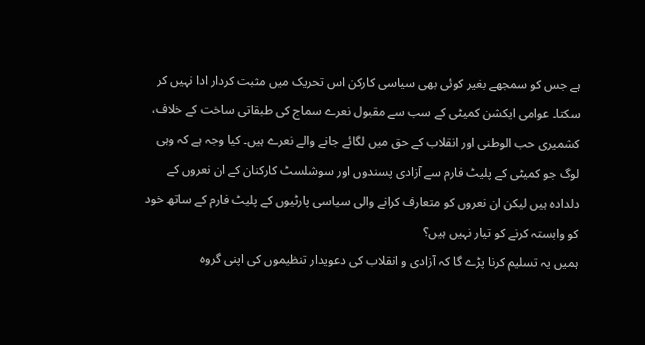ہے جس کو سمجھے بغیر کوئی بھی سیاسی کارکن اس تحریک میں مثبت کردار ادا نہیں کر سکتا۔ عوامی ایکشن کمیٹی کے سب سے مقبول نعرے سماج کی طبقاتی ساخت کے خلاف، کشمیری حب الوطنی اور انقلاب کے حق میں لگائے جانے والے نعرے ہیں۔ کیا وجہ ہے کہ وہی لوگ جو کمیٹی کے پلیٹ فارم سے آزادی پسندوں اور سوشلسٹ کارکنان کے ان نعروں کے دلدادہ ہیں لیکن ان نعروں کو متعارف کرانے والی سیاسی پارٹیوں کے پلیٹ فارم کے ساتھ خود کو وابستہ کرنے کو تیار نہیں ہیں؟
ہمیں یہ تسلیم کرنا پڑے گا کہ آزادی و انقلاب کی دعویدار تنظیموں کی اپنی گروہ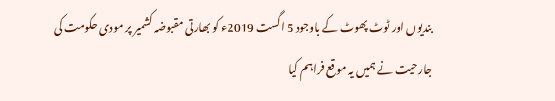بندیوں اور ٹوٹ پھوٹ کے باوجود 5 اگست 2019ء کو بھارتی مقبوضہ کشمیر پر مودی حکومت کی جارحیت نے ہمیں یہ موقع فراہم کیا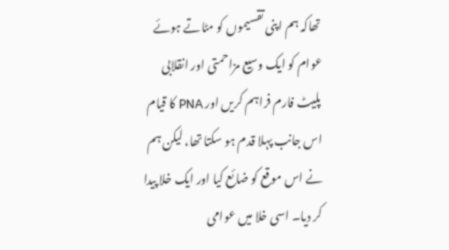تھاکہ ہم اپنی تقسیموں کو مٹاتے ہوئے عوام کو ایک وسیع مزاحمتی اور انقلابی پلیٹ فارم فراہم کریں اور PNA کا قیام اس جانب پہلا قدم ہو سکتا تھا، لیکن ہم نے اس موقع کو ضائع کیا اور ایک خلا پیدا کر دیا۔ اسی خلا میں عوامی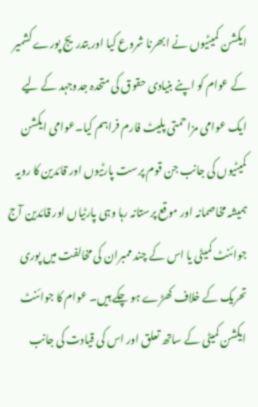ایکشن کمیٹیوں نے ابھرنا شروع کیا اور بتدریج پورے کشمیر کے عوام کو اپنے بنیادی حقوق کی متحدہ جدوجہد کے لیے ایک عوامی مزاحمتی پلیٹ فارم فراہم کیا۔عوامی ایکشن کمیٹیوں کی جانب جن قوم پرست پارٹیوں اور قائدین کا رویہ ہمیشہ مخاصمانہ اور موقع پرستانہ رہا وہی پارٹیاں اور قائدین آج جوائنٹ کمیٹی یا اس کے چند ممبران کی مخالفت میں پوری تحریک کے خلاف کھڑے ہو چکے ہیں۔ عوام کا جوائنٹ ایکشن کمیٹی کے ساتھ تعلق اور اس کی قیادت کی جانب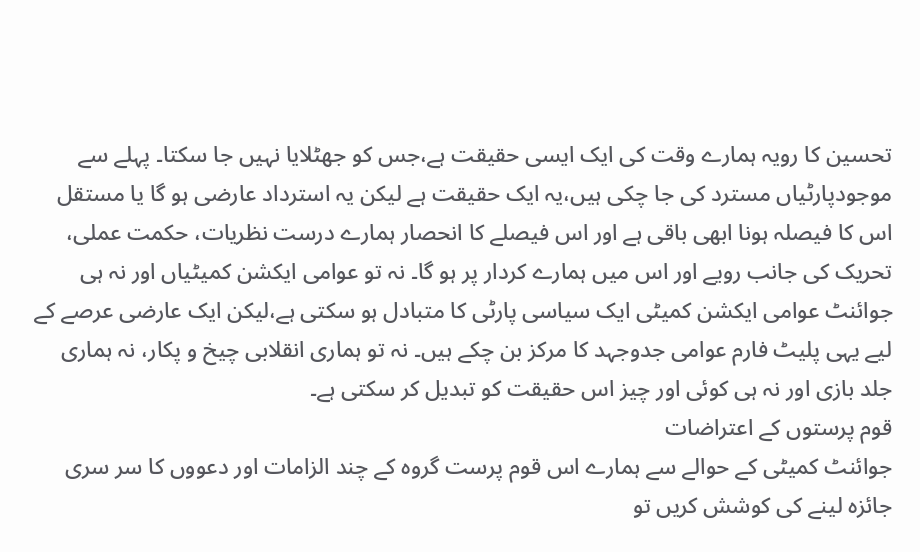تحسین کا رویہ ہمارے وقت کی ایک ایسی حقیقت ہے،جس کو جھٹلایا نہیں جا سکتا۔ پہلے سے موجودپارٹیاں مسترد کی جا چکی ہیں،یہ ایک حقیقت ہے لیکن یہ استرداد عارضی ہو گا یا مستقل اس کا فیصلہ ہونا ابھی باقی ہے اور اس فیصلے کا انحصار ہمارے درست نظریات، حکمت عملی، تحریک کی جانب رویے اور اس میں ہمارے کردار پر ہو گا۔ نہ تو عوامی ایکشن کمیٹیاں اور نہ ہی جوائنٹ عوامی ایکشن کمیٹی ایک سیاسی پارٹی کا متبادل ہو سکتی ہے،لیکن ایک عارضی عرصے کے لیے یہی پلیٹ فارم عوامی جدوجہد کا مرکز بن چکے ہیں۔ نہ تو ہماری انقلابی چیخ و پکار، نہ ہماری جلد بازی اور نہ ہی کوئی اور چیز اس حقیقت کو تبدیل کر سکتی ہے۔
قوم پرستوں کے اعتراضات
جوائنٹ کمیٹی کے حوالے سے ہمارے اس قوم پرست گروہ کے چند الزامات اور دعووں کا سر سری جائزہ لینے کی کوشش کریں تو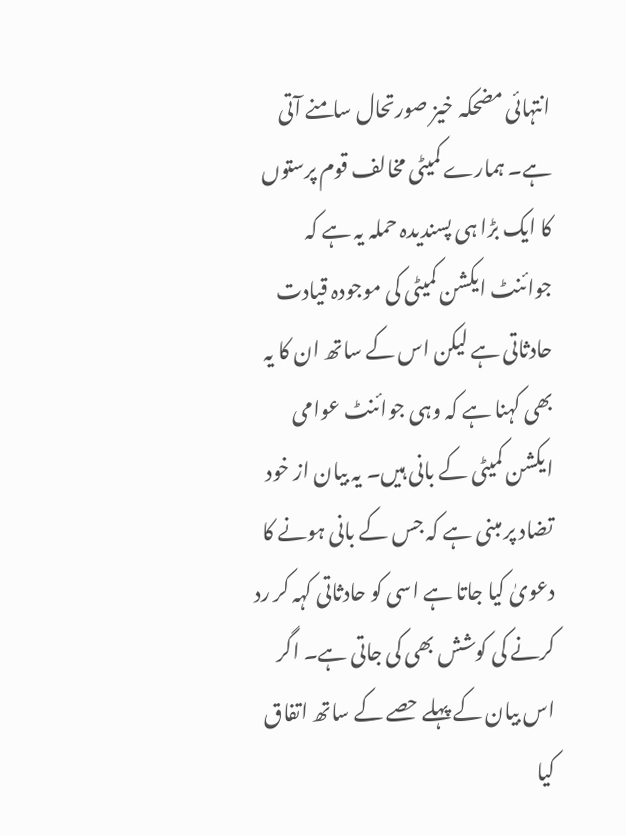انتہائی مضحکہ خیز صورتحال سامنے آتی ہے۔ ہمارے کمیٹی مخالف قوم پرستوں کا ایک بڑا ہی پسندیدہ حملہ یہ ہے کہ جوائنٹ ایکشن کمیٹی کی موجودہ قیادت حادثاتی ہے لیکن اس کے ساتھ ان کا یہ بھی کہنا ہے کہ وہی جوائنٹ عوامی ایکشن کمیٹی کے بانی ہیں۔ یہ بیان از خود تضاد پر مبنی ہے کہ جس کے بانی ہونے کا دعویٰ کیا جاتا ہے اسی کو حادثاتی کہہ کر رد کرنے کی کوشش بھی کی جاتی ہے۔ اگر اس بیان کے پہلے حصے کے ساتھ اتفاق کیا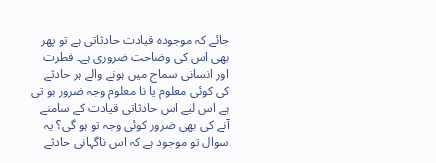جائے کہ موجودہ قیادت حادثاتی ہے تو پھر بھی اس کی وضاحت ضروری ہے۔ فطرت اور انسانی سماج میں ہونے والے ہر حادثے کی کوئی معلوم یا نا معلوم وجہ ضرور ہو تی ہے اس لیے اس حادثاتی قیادت کے سامنے آنے کی بھی ضرور کوئی وجہ تو ہو گی؟ یہ سوال تو موجود ہے کہ اس ناگہانی حادثے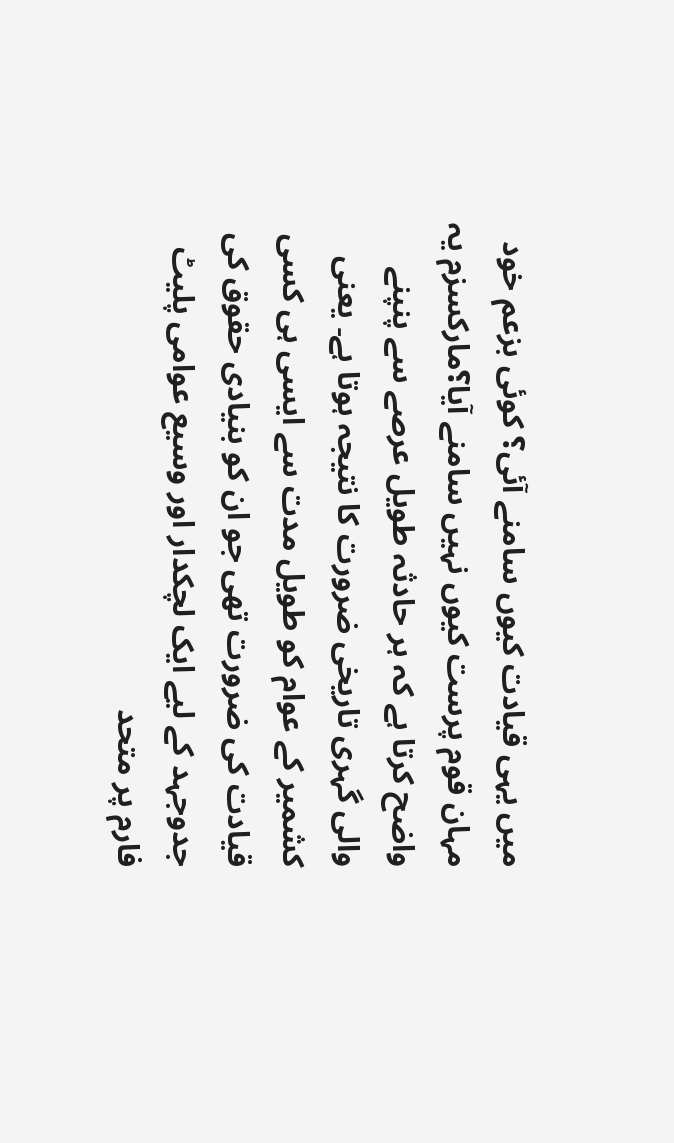میں یہی قیادت کیوں سامنے آئی؟ کوئی بزعم خود مہان قوم پرست کیوں نہیں سامنے آیا؟مارکسزم یہ واضح کرتا ہے کہ ہر حادثہ طویل عرصے سے پنپنے والی گہری تاریخی ضرورت کا نتیجہ ہوتا ہے۔ یعنی کشمیر کے عوام کو طویل مدت سے ایسی ہی کسی قیادت کی ضرورت تھی جو ان کو بنیادی حقوق کی جدوجہد کے لیے ایک لچکدار اور وسیع عوامی پلیٹ فارم پر متحد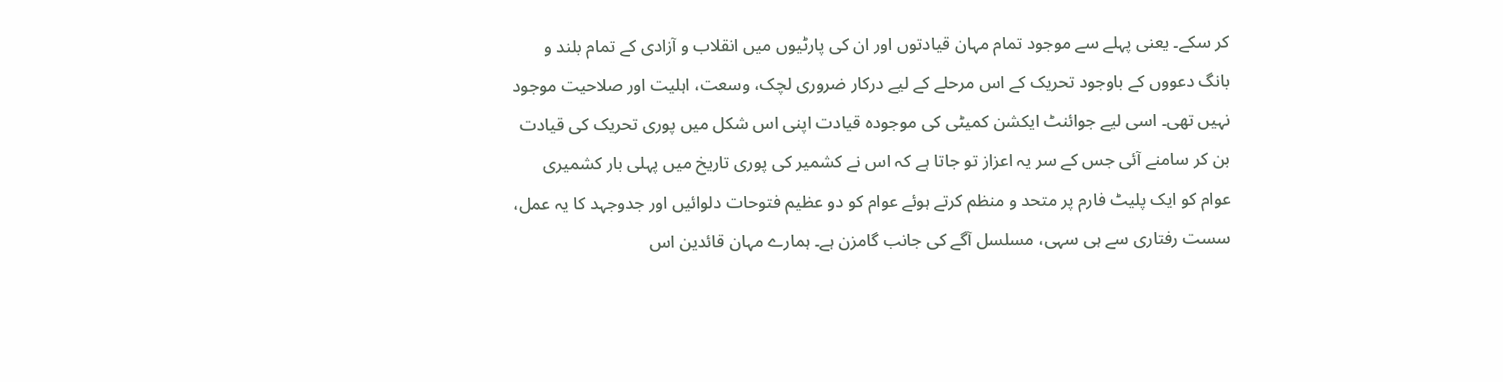کر سکے۔ یعنی پہلے سے موجود تمام مہان قیادتوں اور ان کی پارٹیوں میں انقلاب و آزادی کے تمام بلند و بانگ دعووں کے باوجود تحریک کے اس مرحلے کے لیے درکار ضروری لچک، وسعت، اہلیت اور صلاحیت موجود نہیں تھی۔ اسی لیے جوائنٹ ایکشن کمیٹی کی موجودہ قیادت اپنی اس شکل میں پوری تحریک کی قیادت بن کر سامنے آئی جس کے سر یہ اعزاز تو جاتا ہے کہ اس نے کشمیر کی پوری تاریخ میں پہلی بار کشمیری عوام کو ایک پلیٹ فارم پر متحد و منظم کرتے ہوئے عوام کو دو عظیم فتوحات دلوائیں اور جدوجہد کا یہ عمل، سست رفتاری سے ہی سہی، مسلسل آگے کی جانب گامزن ہے۔ ہمارے مہان قائدین اس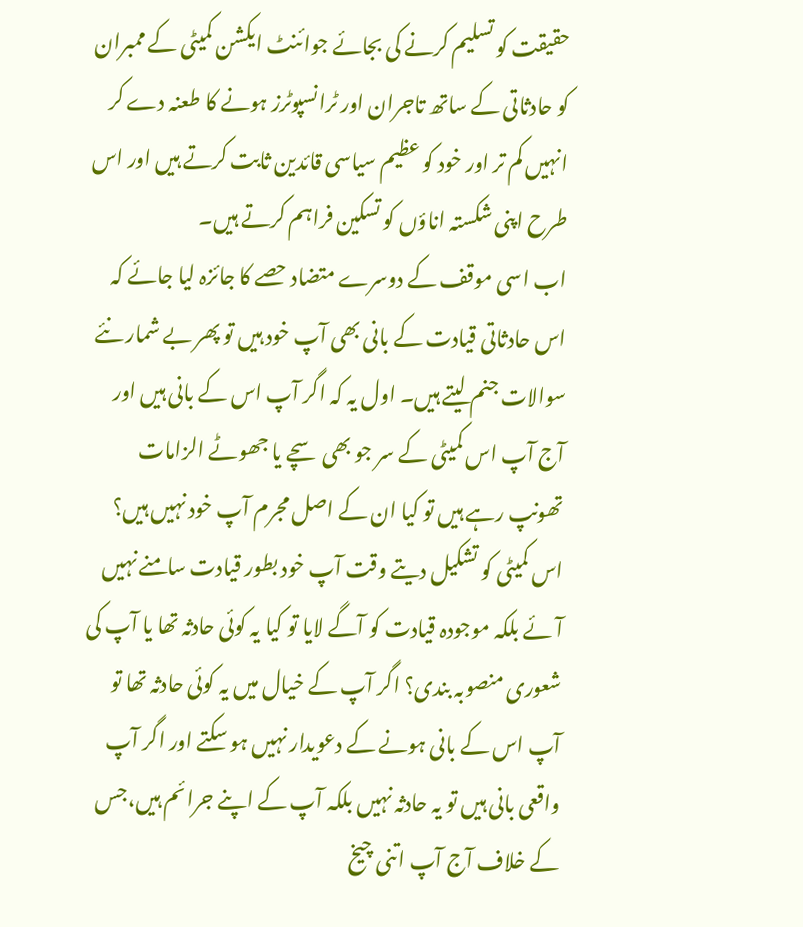حقیقت کو تسلیم کرنے کی بجائے جوائنٹ ایکشن کمیٹی کے ممبران کو حادثاتی کے ساتھ تاجران اور ٹرانسپوٹرز ہونے کا طعنہ دے کر انہیں کم تر اور خود کو عظیم سیاسی قائدین ثابت کرتے ہیں اور اس طرح اپنی شکستہ اناؤں کو تسکین فراہم کرتے ہیں۔
اب اسی موقف کے دوسرے متضاد حصے کا جائزہ لیا جائے کہ اس حادثاتی قیادت کے بانی بھی آپ خود ہیں تو پھر بے شمار نئے سوالات جنم لیتے ہیں۔ اول یہ کہ اگر آپ اس کے بانی ہیں اور آج آپ اس کمیٹی کے سر جو بھی سچے یا جھوٹے الزامات تھونپ رہے ہیں تو کیا ان کے اصل مجرم آپ خود نہیں ہیں؟ اس کمیٹی کو تشکیل دیتے وقت آپ خود بطور قیادت سامنے نہیں آئے بلکہ موجودہ قیادت کو آگے لایا تو کیا یہ کوئی حادثہ تھا یا آپ کی شعوری منصوبہ بندی؟ اگر آپ کے خیال میں یہ کوئی حادثہ تھا تو آپ اس کے بانی ہونے کے دعویدار نہیں ہو سکتے اور اگر آپ واقعی بانی ہیں تو یہ حادثہ نہیں بلکہ آپ کے اپنے جرائم ہیں،جس کے خلاف آج آپ اتنی چیخ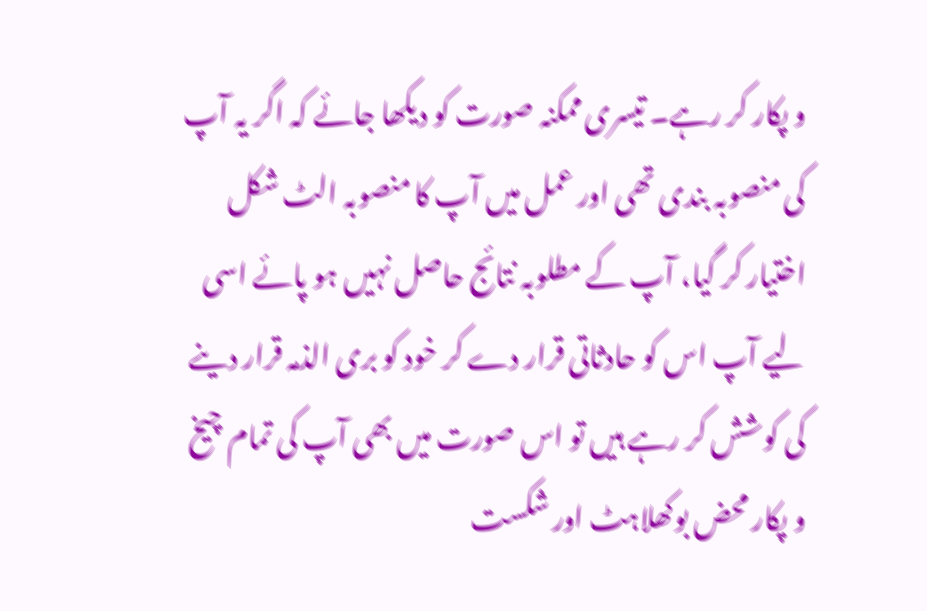و پکار کر رہے۔ تیسری ممکنہ صورت کو دیکھا جائے کہ اگر یہ آپ کی منصوبہ بندی تھی اور عمل میں آپ کا منصوبہ الٹ شکل اختیار کر گیا، آپ کے مطلوبہ نتائج حاصل نہیں ہو پائے اسی لیے آپ اس کو حادثاتی قرار دے کر خود کو بری الذمہ قرار دینے کی کوشش کر رہے ہیں تو اس صورت میں بھی آپ کی تمام چیخ و پکار محض بوکھلاہٹ اور شکست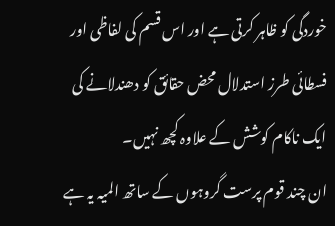خوردگی کو ظاہر کرتی ہے اور اس قسم کی لفاظی اور فسطائی طرز استدلال محض حقائق کو دھندلانے کی ایک ناکام کوشش کے علاوہ کچھ نہیں۔
ان چند قوم پرست گروہوں کے ساتھ المیہ یہ ہے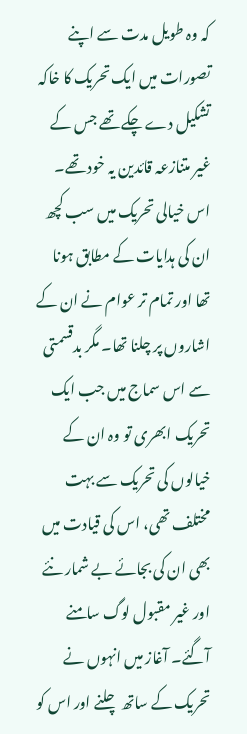کہ وہ طویل مدت سے اپنے تصورات میں ایک تحریک کا خاکہ تشکیل دے چکے تھے جس کے غیر متنازعہ قائدین یہ خود تھے۔ اس خیالی تحریک میں سب کچھ ان کی ہدایات کے مطابق ہونا تھا اور تمام تر عوام نے ان کے اشاروں پر چلنا تھا۔ مگر بدقسمتی سے اس سماج میں جب ایک تحریک ابھری تو وہ ان کے خیالوں کی تحریک سے بہت مختلف تھی، اس کی قیادت میں بھی ان کی بجائے بے شمار نئے اور غیر مقبول لوگ سامنے آگئے۔ آغاز میں انہوں نے تحریک کے ساتھ چلنے اور اس کو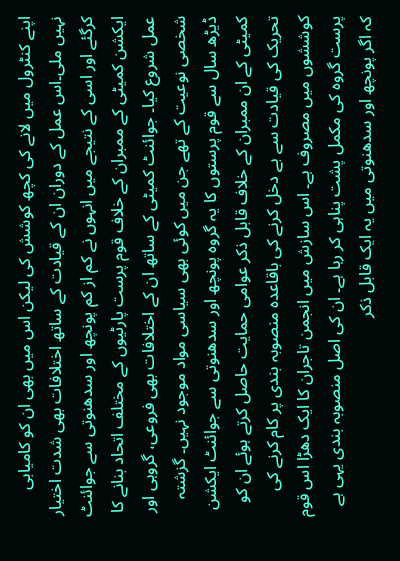اپنے کنٹرول میں لانے کی کچھ کوشش کی لیکن اس میں بھی ان کو کامیابی نہیں ملی۔اس عمل کے دوران ان کے قیادت کے ساتھ اختلافات بھی شدت اختیار کرگئے اور اسی کے نتیجے میں انہوں نے کم از کم پونچھ اور سدھنوتی سے جوائنٹ ایکشن کمیٹی کے ممبران کے خلاف قوم پرست پارٹیوں کے مختلف اتحاد بنانے کا عمل شروع کیا۔ جوائنٹ کمیٹی کے ساتھ ان کے اختلافات بھی فروعی، گروہی اور شخصی نوعیت کے تھے جن میں کوئی بھی سیاسی مواد موجود نہیں۔ گزشتہ ڈیڑھ سال سے قوم پرستوں کا یہ گروہ پونچھ اور سدھنوتی سے جوائنٹ ایکشن کمیٹی کے ان ممبران کے خلاف قابل ذکر عوامی حمایت حاصل کرتے ہوئے ان کو تحریک کی قیادت سے بے دخل کرنے کی باقاعدہ منصوبہ بندی پر کام کرنے کی کوششوں میں مصروف ہے۔ اس سازش میں انجمن تاجران کا ایک دھڑا اس قوم پرست گروہ کی مکمل پشت پناہی کر رہا ہے۔ ان کی اصل منصوبہ بندی یہی ہے کہ اگر پونچھ اور سدھنوتی میں یہ ایک قابل ذکر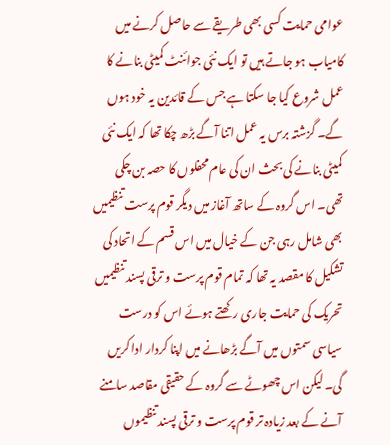عوامی حمایت کسی بھی طریقے سے حاصل کرنے میں کامیاب ہو جاتے ہیں تو ایک نئی جوائنٹ کمیٹی بنانے کا عمل شروع کیا جا سکتا ہے جس کے قائدین یہ خود ہوں گے۔ گزشتہ برس یہ عمل اتنا آگے بڑھ چکا تھا کہ ایک نئی کمیٹی بنانے کی بحث ان کی عام محفلوں کا حصہ بن چکی تھی۔ اس گروہ کے ساتھ آغاز میں دیگر قوم پرست تنظیمیں بھی شامل رہی جن کے خیال میں اس قسم کے اتحاد کی تشکیل کا مقصد یہ تھا کہ تمام قوم پرست و ترقی پسند تنظیمیں تحریک کی حمایت جاری رکھتے ہوئے اس کو درست سیاسی سمتوں میں آگے بڑھانے میں اپنا کردار ادا کریں گی۔ لیکن اس چھوٹے سے گروہ کے حقیقی مقاصد سامنے آنے کے بعد زیادہ تر قوم پرست و ترقی پسند تنظیموں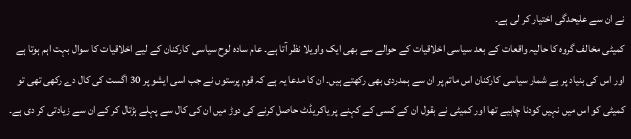نے ان سے علیحدگی اختیار کر لی ہے۔
کمیٹی مخالف گروہ کا حالیہ واقعات کے بعد سیاسی اخلاقیات کے حوالے سے بھی ایک واویلا نظر آتا ہے۔ عام سادہ لوح سیاسی کارکنان کے لیے اخلاقیات کا سوال بہت اہم ہوتا ہے اور اس کی بنیاد پر بے شمار سیاسی کارکنان اس ماتم پر ان سے ہمدردی بھی رکھتے ہیں۔ ان کا مدعا یہ ہے کہ قوم پرستوں نے جب اسی ایشو پر 30 اگست کی کال دے رکھی تھی تو کمیٹی کو اس میں نہیں کودنا چاہیے تھا اور کمیٹی نے بقول ان کے کسی کے کہنے پر یاکریڈٹ حاصل کرنے کی دوڑ میں ان کی کال سے پہلے ہڑتال کر کے ان سے زیادتی کر دی ہے۔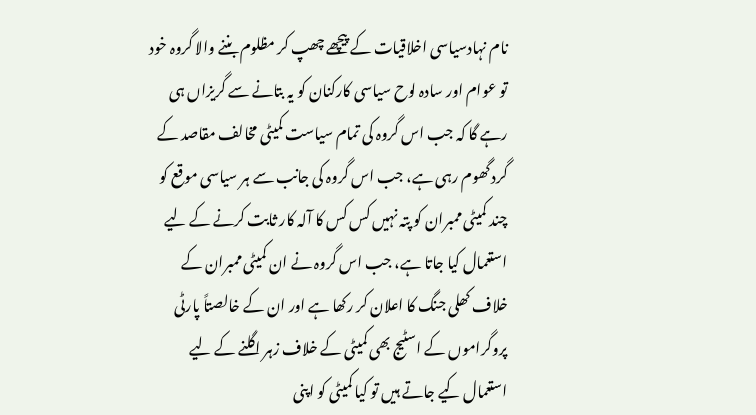نام نہادسیاسی اخلاقیات کے پیچھے چھپ کر مظلوم بننے والا گروہ خود تو عوام اور سادہ لوح سیاسی کارکنان کو یہ بتانے سے گریزاں ہی رہے گا کہ جب اس گروہ کی تمام سیاست کمیٹی مخالف مقاصد کے گرد گھوم رہی ہے، جب اس گروہ کی جانب سے ہر سیاسی موقع کو چند کمیٹی ممبران کو پتہ نہیں کس کس کا آلہ کار ثابت کرنے کے لیے استعمال کیا جاتا ہے، جب اس گروہ نے ان کمیٹی ممبران کے خلاف کھلی جنگ کا اعلان کر رکھا ہے اور ان کے خالصتاً پارٹی پروگراموں کے اسٹیج بھی کمیٹی کے خلاف زہر اگلنے کے لیے استعمال کیے جاتے ہیں تو کیا کمیٹی کو اپنی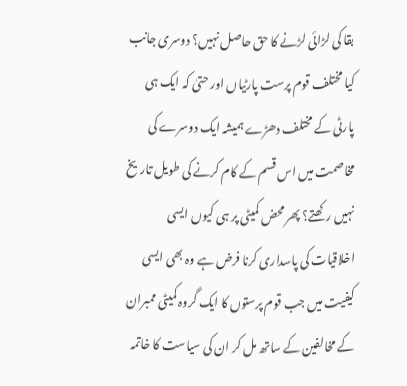بقا کی لڑائی لڑنے کا حق حاصل نہیں؟ دوسری جانب کیا مختلف قوم پرست پارٹیاں اور حتیٰ کہ ایک ہی پارٹی کے مختلف دھڑے ہمیشہ ایک دوسرے کی مخاصمت میں اس قسم کے کام کرنے کی طویل تاریخ نہیں رکھتے؟ پھر محض کمیٹی پر ہی کیوں ایسی اخلاقیات کی پاسداری کرنا فرض ہے وہ بھی ایسی کیفیت میں جب قوم پرستوں کا ایک گروہ کمیٹی ممبران کے مخالفین کے ساتھ مل کر ان کی سیاست کا خاتمہ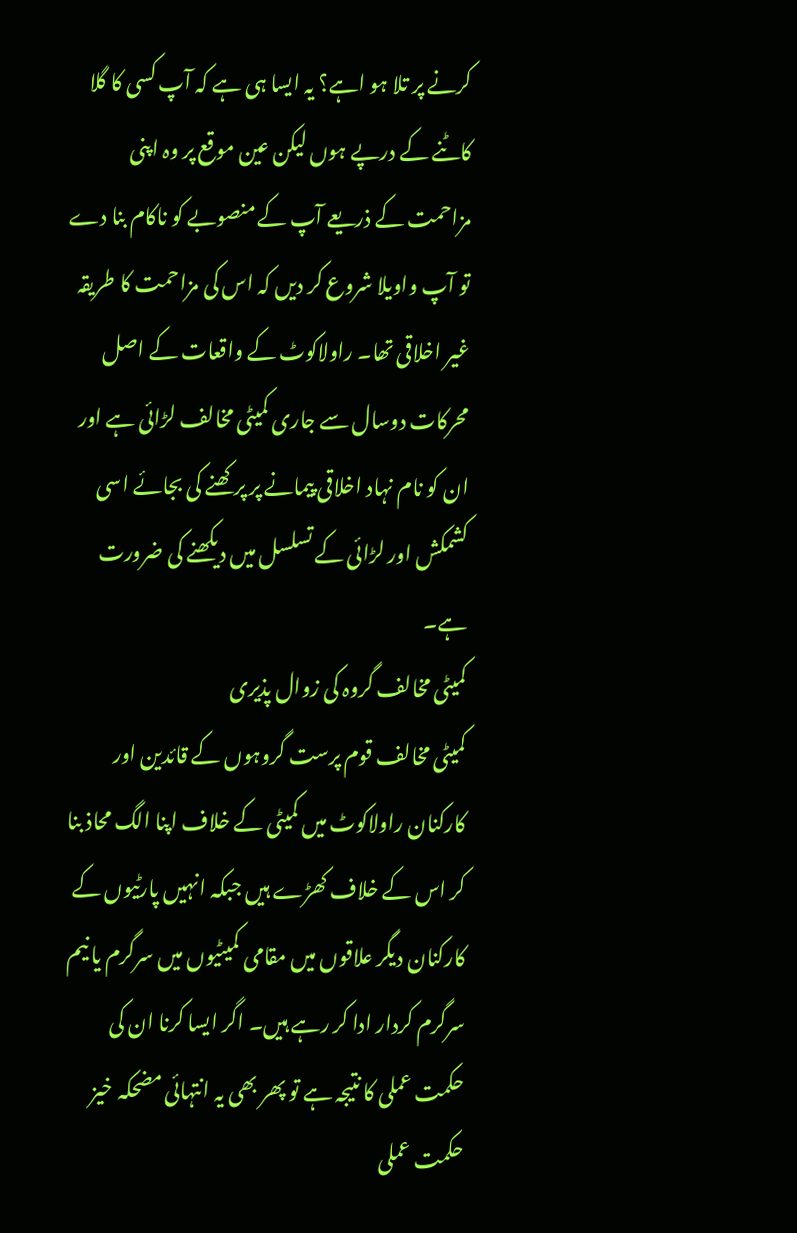کرنے پر تلا ہو اہے؟ یہ ایسا ہی ہے کہ آپ کسی کا گلا کاٹنے کے درپے ہوں لیکن عین موقع پر وہ اپنی مزاحمت کے ذریعے آپ کے منصوبے کو ناکام بنا دے تو آپ واویلا شروع کر دیں کہ اس کی مزاحمت کا طریقہ غیر اخلاقی تھا۔ راولاکوٹ کے واقعات کے اصل محرکات دوسال سے جاری کمیٹی مخالف لڑائی ہے اور ان کو نام نہاد اخلاقی پیمانے پر پرکھنے کی بجائے اسی کشمکش اور لڑائی کے تسلسل میں دیکھنے کی ضرورت ہے۔
کمیٹی مخالف گروہ کی زوال پذیری
کمیٹی مخالف قوم پرست گروہوں کے قائدین اور کارکنان راولاکوٹ میں کمیٹی کے خلاف اپنا الگ محاذ بنا کر اس کے خلاف کھڑے ہیں جبکہ انہیں پارٹیوں کے کارکنان دیگر علاقوں میں مقامی کمیٹیوں میں سرگرم یا نیم سرگرم کردار ادا کر رہے ہیں۔ اگر ایسا کرنا ان کی حکمت عملی کا نتیجہ ہے تو پھر بھی یہ انتہائی مضحکہ خیز حکمت عملی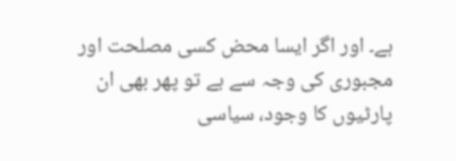ہے۔ اور اگر ایسا محض کسی مصلحت اور مجبوری کی وجہ سے ہے تو پھر بھی ان پارٹیوں کا وجود، سیاسی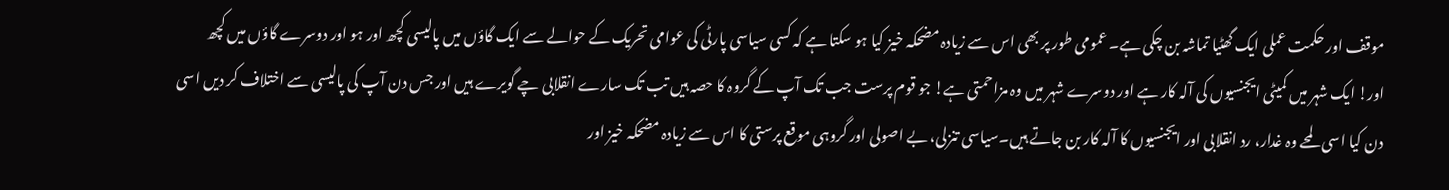موقف اور حکمت عملی ایک گھٹیا تماشہ بن چکی ہے۔ عمومی طور پر بھی اس سے زیادہ مضحکہ خیز کیا ہو سکتا ہے کہ کسی سیاسی پارٹی کی عوامی تحریک کے حوالے سے ایک گاؤں میں پالیسی کچھ اور ہو اور دوسرے گاؤں میں کچھ اور! ایک شہر میں کمیٹی ایجنسیوں کی آلہ کار ہے اور دوسرے شہر میں وہ مزاحمتی ہے! جو قوم پرست جب تک آپ کے گروہ کا حصہ ہیں تب تک سارے انقلابی چے گویرے ہیں اور جس دن آپ کی پالیسی سے اختلاف کر دیں اسی دن کیا اسی لمحے وہ غدار، رد انقلابی اور ایجنسیوں کا آلہ کار بن جاتے ہیں۔سیاسی تنزلی، بے اصولی اور گروہی موقع پرستی کا اس سے زیادہ مضحکہ خیز اور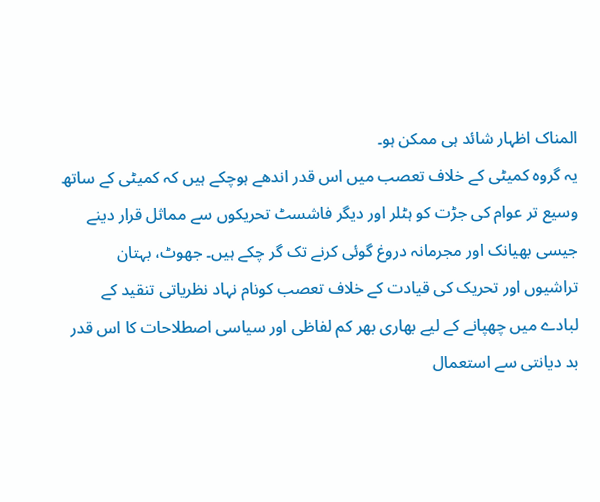المناک اظہار شائد ہی ممکن ہو۔
یہ گروہ کمیٹی کے خلاف تعصب میں اس قدر اندھے ہوچکے ہیں کہ کمیٹی کے ساتھ وسیع تر عوام کی جڑت کو ہٹلر اور دیگر فاشسٹ تحریکوں سے مماثل قرار دینے جیسی بھیانک اور مجرمانہ دروغ گوئی کرنے تک گر چکے ہیں۔ جھوٹ، بہتان تراشیوں اور تحریک کی قیادت کے خلاف تعصب کونام نہاد نظریاتی تنقید کے لبادے میں چھپانے کے لیے بھاری بھر کم لفاظی اور سیاسی اصطلاحات کا اس قدر بد دیانتی سے استعمال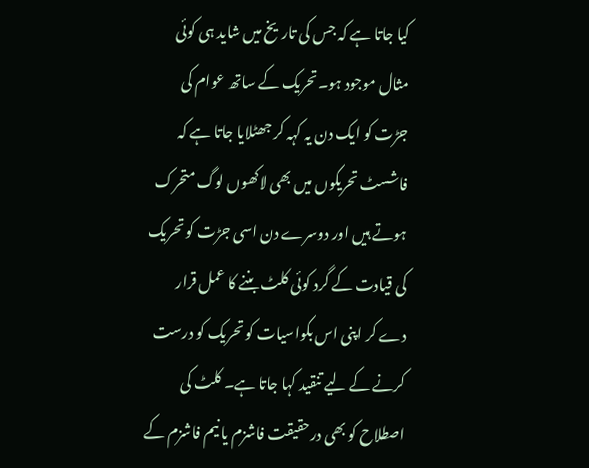کیا جاتا ہے کہ جس کی تاریخ میں شاید ہی کوئی مثال موجود ہو۔تحریک کے ساتھ عوام کی جڑت کو ایک دن یہ کہہ کر جھٹلایا جاتا ہے کہ فاشسٹ تحریکوں میں بھی لاکھوں لوگ متحرک ہوتے ہیں اور دوسرے دن اسی جڑت کو تحریک کی قیادت کے گرد کوئی کلٹ بننے کا عمل قرار دے کر اپنی اس بکواسیات کو تحریک کو درست کرنے کے لیے تنقید کہا جاتا ہے۔ کلٹ کی اصطلاح کو بھی درحقیقت فاشزم یا نیم فاشزم کے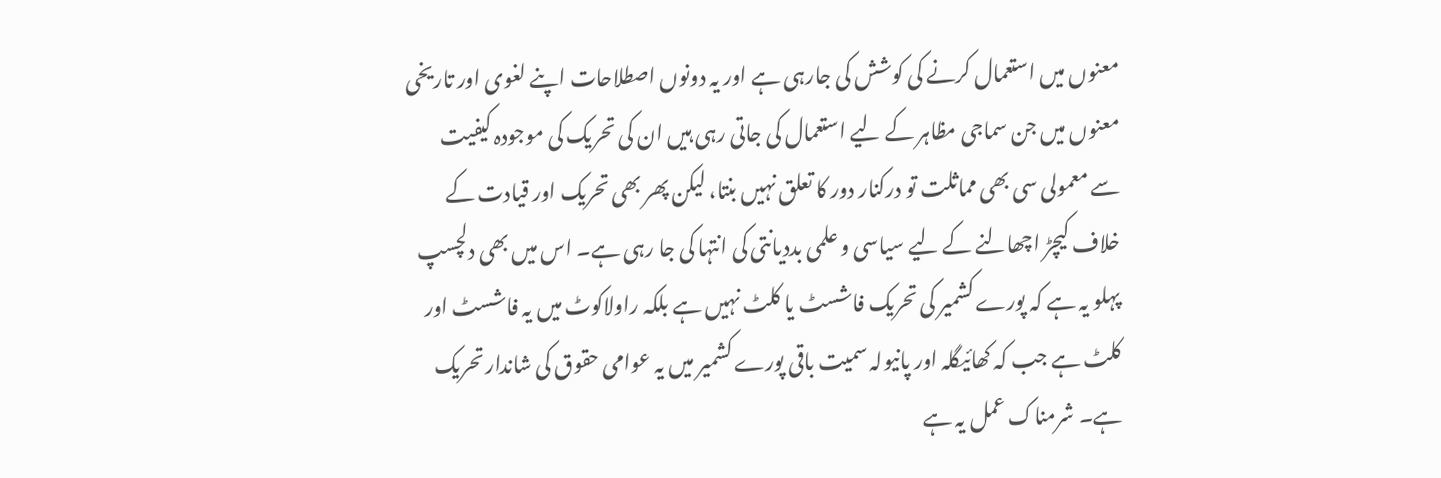معنوں میں استعمال کرنے کی کوشش کی جارہی ہے اور یہ دونوں اصطلاحات اپنے لغوی اور تاریخی معنوں میں جن سماجی مظاہر کے لیے استعمال کی جاتی رہی ہیں ان کی تحریک کی موجودہ کیفیت سے معمولی سی بھی مماثلت تو درکنار دور کا تعلق نہیں بنتا، لیکن پھر بھی تحریک اور قیادت کے خلاف کیچڑ اچھالنے کے لیے سیاسی و علمی بددیانتی کی انتہا کی جا رہی ہے۔ اس میں بھی دلچسپ پہلو یہ ہے کہ پورے کشمیر کی تحریک فاشسٹ یا کلٹ نہیں ہے بلکہ راولاکوٹ میں یہ فاشسٹ اور کلٹ ہے جب کہ کھائیگلہ اور پانیولہ سمیت باقی پورے کشمیر میں یہ عوامی حقوق کی شاندار تحریک ہے۔ شرمناک عمل یہ ہے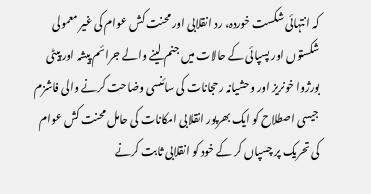کہ انتہائی شکست خوردہ، رد انقلابی اور محنت کش عوام کی غیر معمولی شکستوں اور پسپائی کے حالات میں جنم لینے والے جرائم پیشہ اور پیٹی بورژوا خونریز اور وحشیانہ رحجانات کی سائنسی وضاحت کرنے والی فاشزم جیسی اصطلاح کو ایک بھرپور انقلابی امکانات کی حامل محنت کش عوام کی تحریک پر چسپاں کر کے خود کو انقلابی ثابت کرنے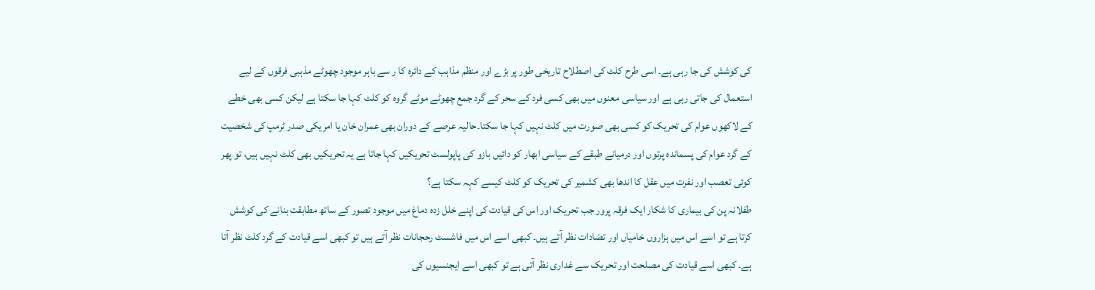کی کوشش کی جا رہی ہے۔ اسی طرح کلٹ کی اصطلاح تاریخی طور پر بڑے اور منظم مذاہب کے دائرہ کا ر سے باہر موجود چھوٹے مذہبی فرقوں کے لیے استعمال کی جاتی رہی ہے اور سیاسی معنوں میں بھی کسی فرد کے سحر کے گرد جمع چھوٹے موٹے گروہ کو کلٹ کہا جا سکتا ہے لیکن کسی بھی خطے کے لاکھوں عوام کی تحریک کو کسی بھی صورت میں کلٹ نہیں کہا جا سکتا۔حالیہ عرصے کے دوران بھی عمران خان یا امریکی صدر ٹرمپ کی شخصیت کے گرد عوام کی پسماندہ پرتوں اور درمیانے طبقے کے سیاسی ابھار کو دائیں بازو کی پاپولسٹ تحریکیں کہا جاتا ہے یہ تحریکیں بھی کلٹ نہیں ہیں، تو پھر کوئی تعصب اور نفرت میں عقل کا اندھا بھی کشمیر کی تحریک کو کلٹ کیسے کہہ سکتا ہے؟
طفلانہ پن کی بیماری کا شکار ایک فرقہ پرور جب تحریک اور اس کی قیادت کی اپنے خلل زدہ دماغ میں موجود تصور کے ساتھ مطابقت بنانے کی کوشش کرتا ہے تو اسے اس میں ہزاروں خامیاں اور تضادات نظر آتے ہیں۔ کبھی اسے اس میں فاشسٹ رحجانات نظر آتے ہیں تو کبھی اسے قیادت کے گرد کلٹ نظر آتا ہے۔ کبھی اسے قیادت کی مصلحت اور تحریک سے غداری نظر آتی ہے تو کبھی اسے ایجنسیوں کی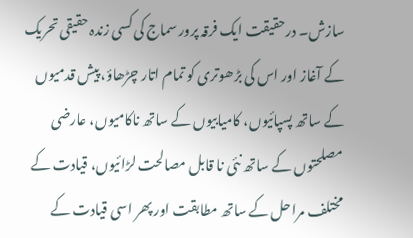سازش۔ درحقیقت ایک فرقہ پرور سماج کی کسی زندہ حقیقی تحریک کے آغاز اور اس کی بڑھوتری کو تمام اتار چڑھاؤ، پیش قدمیوں کے ساتھ پسپائیوں، کامیابیوں کے ساتھ ناکامیوں، عارضی مصلحتوں کے ساتھ نئی نا قابل مصالحت لڑائیوں، قیادت کے مختلف مراحل کے ساتھ مطابقت اور پھر اسی قیادت کے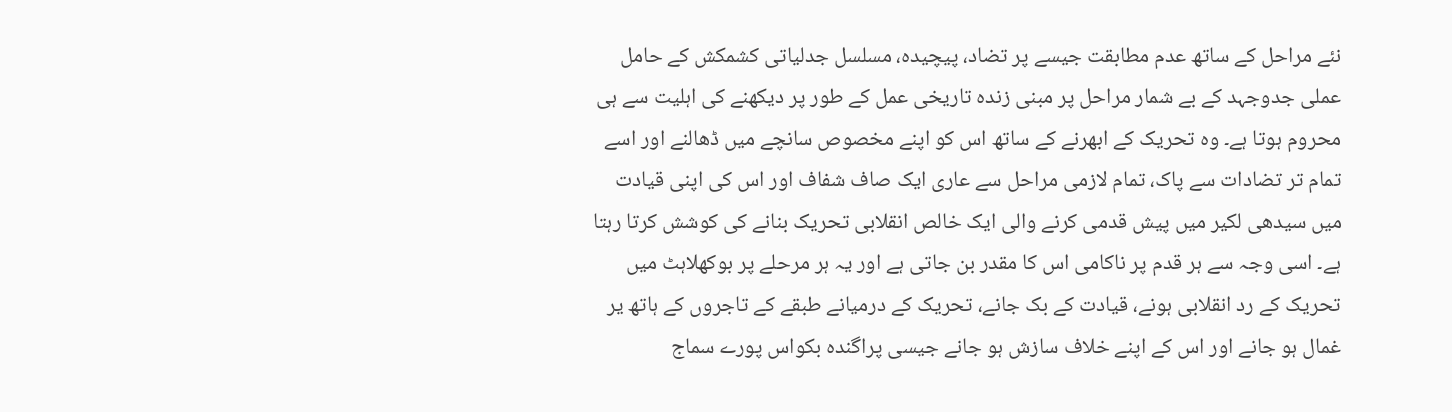نئے مراحل کے ساتھ عدم مطابقت جیسے پر تضاد، پیچیدہ، مسلسل جدلیاتی کشمکش کے حامل عملی جدوجہد کے بے شمار مراحل پر مبنی زندہ تاریخی عمل کے طور پر دیکھنے کی اہلیت سے ہی محروم ہوتا ہے۔ وہ تحریک کے ابھرنے کے ساتھ اس کو اپنے مخصوص سانچے میں ڈھالنے اور اسے تمام تر تضادات سے پاک، تمام لازمی مراحل سے عاری ایک صاف شفاف اور اس کی اپنی قیادت میں سیدھی لکیر میں پیش قدمی کرنے والی ایک خالص انقلابی تحریک بنانے کی کوشش کرتا رہتا ہے۔ اسی وجہ سے ہر قدم پر ناکامی اس کا مقدر بن جاتی ہے اور یہ ہر مرحلے پر بوکھلاہٹ میں تحریک کے رد انقلابی ہونے، قیادت کے بک جانے، تحریک کے درمیانے طبقے کے تاجروں کے ہاتھ یر غمال ہو جانے اور اس کے اپنے خلاف سازش ہو جانے جیسی پراگندہ بکواس پورے سماج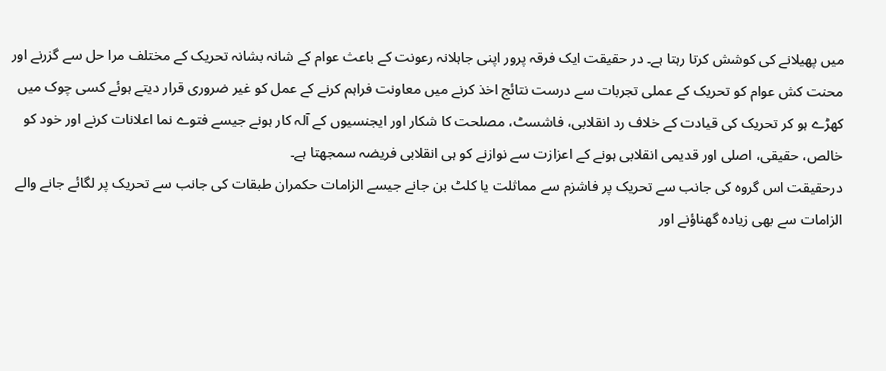میں پھیلانے کی کوشش کرتا رہتا ہے۔ در حقیقت ایک فرقہ پرور اپنی جاہلانہ رعونت کے باعث عوام کے شانہ بشانہ تحریک کے مختلف مرا حل سے گزرنے اور محنت کش عوام کو تحریک کے عملی تجربات سے درست نتائج اخذ کرنے میں معاونت فراہم کرنے کے عمل کو غیر ضروری قرار دیتے ہوئے کسی چوک میں کھڑے ہو کر تحریک کی قیادت کے خلاف رد انقلابی، فاشسٹ، مصلحت کا شکار اور ایجنسیوں کے آلہ کار ہونے جیسے فتوے نما اعلانات کرنے اور خود کو خالص، حقیقی، اصلی اور قدیمی انقلابی ہونے کے اعزازت سے نوازنے کو ہی انقلابی فریضہ سمجھتا ہے۔
درحقیقت اس گروہ کی جانب سے تحریک پر فاشزم سے مماثلت یا کلٹ بن جانے جیسے الزامات حکمران طبقات کی جانب سے تحریک پر لگائے جانے والے الزامات سے بھی زیادہ گھناؤنے اور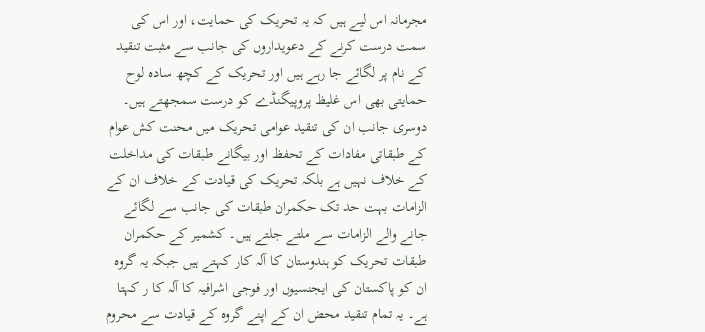مجرمانہ اس لیے ہیں کہ یہ تحریک کی حمایت، اور اس کی سمت درست کرنے کے دعویداروں کی جانب سے مثبت تنقید کے نام پر لگائے جا رہے ہیں اور تحریک کے کچھ سادہ لوح حمایتی بھی اس غلیظ پروپیگنڈے کو درست سمجھتے ہیں۔ دوسری جانب ان کی تنقید عوامی تحریک میں محنت کش عوام کے طبقاتی مفادات کے تحفظ اور بیگانے طبقات کی مداخلت کے خلاف نہیں ہے بلکہ تحریک کی قیادت کے خلاف ان کے الزامات بہت حد تک حکمران طبقات کی جانب سے لگائے جانے والے الزامات سے ملتے جلتے ہیں۔ کشمیر کے حکمران طبقات تحریک کو ہندوستان کا آلہ کار کہتے ہیں جبکہ یہ گروہ ان کو پاکستان کی ایجنسیوں اور فوجی اشرافیہ کا آلہ کا ر کہتا ہے۔ یہ تمام تنقید محض ان کے اپنے گروہ کے قیادت سے محروم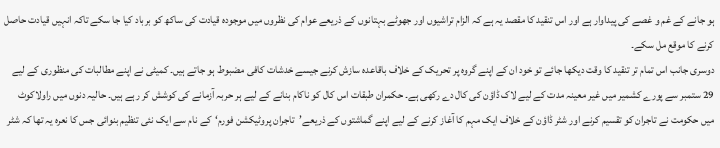ہو جانے کے غم و غصے کی پیداوار ہے اور اس تنقید کا مقصد یہ ہے کہ الزام تراشیوں اور جھوٹے بہتانوں کے ذریعے عوام کی نظروں میں موجودہ قیادت کی ساکھ کو برباد کیا جا سکے تاکہ انہیں قیادت حاصل کرنے کا موقع مل سکے۔
دوسری جانب اس تمام تر تنقید کا وقت دیکھا جائے تو خود ان کے اپنے گروہ پر تحریک کے خلاف باقاعدہ سازش کرنے جیسے خدشات کافی مضبوط ہو جاتے ہیں۔ کمیٹی نے اپنے مطالبات کی منظوری کے لیے 29 ستمبر سے پورے کشمیر میں غیر معینہ مدت کے لیے لاک ڈاؤن کی کال دے رکھی ہے۔ حکمران طبقات اس کال کو ناکام بنانے کے لیے ہر حربہ آزمانے کی کوشش کر رہے ہیں۔ حالیہ دنوں میں راولاکوٹ میں حکومت نے تاجران کو تقسیم کرنے اور شٹر ڈاؤن کے خلاف ایک مہم کا آغاز کرنے کے لیے اپنے گماشتوں کے ذریعے’تاجران پروٹیکشن فورم‘کے نام سے ایک نئی تنظیم بنوائی جس کا نعرہ یہ تھا کہ شٹر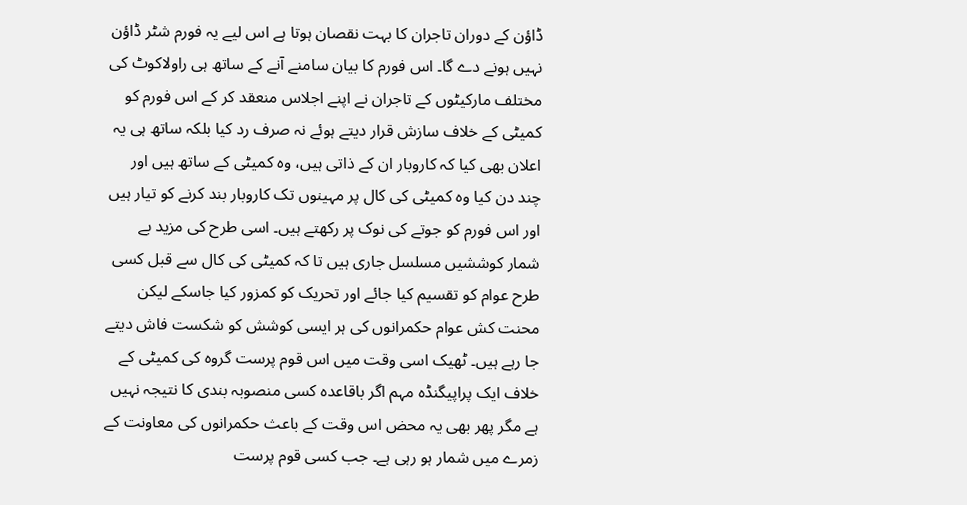ڈاؤن کے دوران تاجران کا بہت نقصان ہوتا ہے اس لیے یہ فورم شٹر ڈاؤن نہیں ہونے دے گا۔ اس فورم کا بیان سامنے آنے کے ساتھ ہی راولاکوٹ کی مختلف مارکیٹوں کے تاجران نے اپنے اجلاس منعقد کر کے اس فورم کو کمیٹی کے خلاف سازش قرار دیتے ہوئے نہ صرف رد کیا بلکہ ساتھ ہی یہ اعلان بھی کیا کہ کاروبار ان کے ذاتی ہیں، وہ کمیٹی کے ساتھ ہیں اور چند دن کیا وہ کمیٹی کی کال پر مہینوں تک کاروبار بند کرنے کو تیار ہیں اور اس فورم کو جوتے کی نوک پر رکھتے ہیں۔ اسی طرح کی مزید بے شمار کوششیں مسلسل جاری ہیں تا کہ کمیٹی کی کال سے قبل کسی طرح عوام کو تقسیم کیا جائے اور تحریک کو کمزور کیا جاسکے لیکن محنت کش عوام حکمرانوں کی ہر ایسی کوشش کو شکست فاش دیتے جا رہے ہیں۔ ٹھیک اسی وقت میں اس قوم پرست گروہ کی کمیٹی کے خلاف ایک پراپیگنڈہ مہم اگر باقاعدہ کسی منصوبہ بندی کا نتیجہ نہیں ہے مگر پھر بھی یہ محض اس وقت کے باعث حکمرانوں کی معاونت کے زمرے میں شمار ہو رہی ہے۔ جب کسی قوم پرست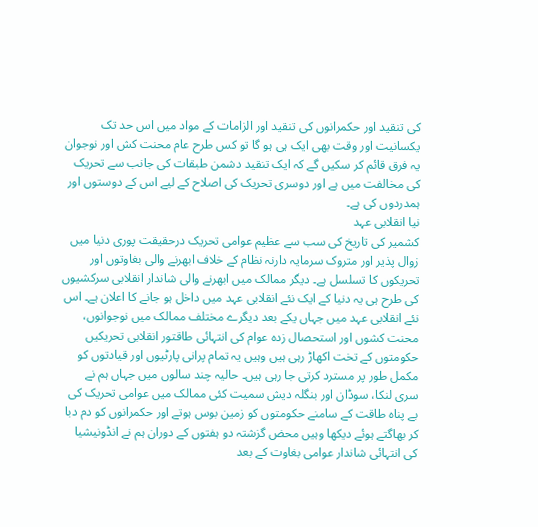کی تنقید اور حکمرانوں کی تنقید اور الزامات کے مواد میں اس حد تک یکسانیت اور وقت بھی ایک ہی ہو گا تو کس طرح عام محنت کش اور نوجوان یہ فرق قائم کر سکیں گے کہ ایک تنقید دشمن طبقات کی جانب سے تحریک کی مخالفت میں ہے اور دوسری تحریک کی اصلاح کے لیے اس کے دوستوں اور ہمدردوں کی ہے۔
نیا انقلابی عہد
کشمیر کی تاریخ کی سب سے عظیم عوامی تحریک درحقیقت پوری دنیا میں زوال پذیر اور متروک سرمایہ دارنہ نظام کے خلاف ابھرنے والی بغاوتوں اور تحریکوں کا تسلسل ہے۔ دیگر ممالک میں ابھرنے والی شاندار انقلابی سرکشیوں کی طرح ہی یہ دنیا کے ایک نئے انقلابی عہد میں داخل ہو جانے کا اعلان ہے۔ اس نئے انقلابی عہد میں جہاں یکے بعد دیگرے مختلف ممالک میں نوجوانوں، محنت کشوں اور استحصال زدہ عوام کی انتہائی طاقتور انقلابی تحریکیں حکومتوں کے تخت اکھاڑ رہی ہیں وہیں یہ تمام پرانی پارٹیوں اور قیادتوں کو مکمل طور پر مسترد کرتی جا رہی ہیں۔ حالیہ چند سالوں میں جہاں ہم نے سری لنکا، سوڈان اور بنگلہ دیش سمیت کئی ممالک میں عوامی تحریک کی بے پناہ طاقت کے سامنے حکومتوں کو زمین بوس ہوتے اور حکمرانوں کو دم دبا کر بھاگتے ہوئے دیکھا وہیں محض گزشتہ دو ہفتوں کے دوران ہم نے انڈونیشیا کی انتہائی شاندار عوامی بغاوت کے بعد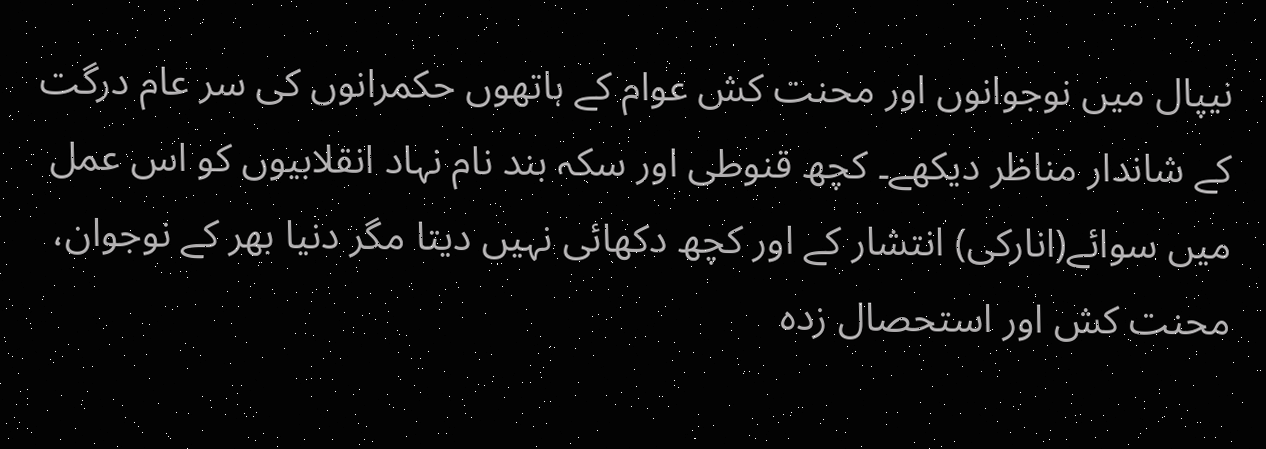نیپال میں نوجوانوں اور محنت کش عوام کے ہاتھوں حکمرانوں کی سر عام درگت کے شاندار مناظر دیکھے۔ کچھ قنوطی اور سکہ بند نام نہاد انقلابیوں کو اس عمل میں سوائے(انارکی) انتشار کے اور کچھ دکھائی نہیں دیتا مگر دنیا بھر کے نوجوان، محنت کش اور استحصال زدہ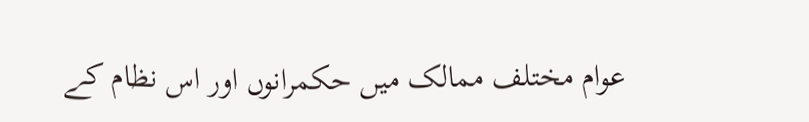عوام مختلف ممالک میں حکمرانوں اور اس نظام کے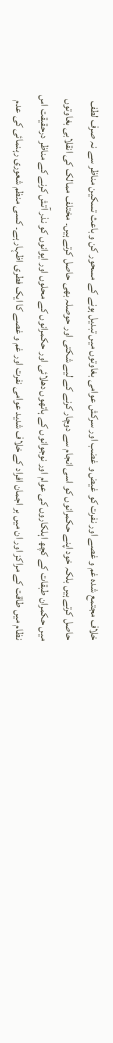خلاف مجتمع شدہ غم و غصے اور نفرت کو غیض و غضب اور سرکش عوامی بغاوتوں میں تبدیل ہونے کے مسحور کن و باعث تسکین مناظر سے نہ صرف لطف حاصل کرتے ہیں بلکہ خود اپنے حکمرانوں کو اسی انجام سے دوچار کرنے کے لیے شکتی اور حوصلہ بھی حاصل کرتے ہیں۔ مختلف ممالک کی انقلابی بغاوتوں میں حکمران طبقات کے کچھ اہلکاروں کی عوام اور نوجوانوں کے ہاتھوں دھلائی اور حکمرانوں کے محلوں اور ایوانوں کو نذر آتش کرنے کے مناظر درحقیقت اس نظام میں طاقت کے مراکز اور ان میں بر اجمان افراد کے خلاف شدید عوامی نفرت اور غم و غصے کا ایک فطری اظہار ہے۔ کسی منظم شعوری رہنمائی کی عدم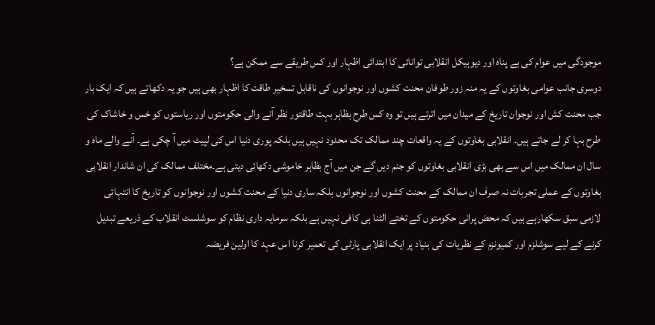موجودگی میں عوام کی بے پناہ اور دیوہیکل انقلابی توانائی کا ابتدائی اظہار اور کس طریقے سے ممکن ہے؟
دوسری جانب عوامی بغاوتوں کے یہ منہ زور طوفان محنت کشوں اور نوجوانوں کی ناقابل تسخیر طاقت کا اظہار بھی ہیں جو یہ دکھاتے ہیں کہ ایک بار جب محنت کش اور نوجوان تاریخ کے میدان میں اترتے ہیں تو وہ کس طرح بظاہر بہت طاقتور نظر آنے والی حکومتوں اور ریاستوں کو خس و خاشاک کی طرح بہا کر لے جاتے ہیں۔ انقلابی بغاوتوں کے یہ واقعات چند ممالک تک محدود نہیں ہیں بلکہ پوری دنیا اس کی لپیٹ میں آ چکی ہے۔ آنے والے ماہ و سال ان ممالک میں اس سے بھی بڑی انقلابی بغاوتوں کو جنم دیں گے جن میں آج بظاہر خاموشی دکھائی دیتی ہے۔مختلف ممالک کی ان شاندار انقلابی بغاوتوں کے عملی تجربات نہ صرف ان ممالک کے محنت کشوں اور نوجوانوں بلکہ ساری دنیا کے محنت کشوں اور نوجوانوں کو تاریخ کا انتہائی لازمی سبق سکھارہے ہیں کہ محض پرانی حکومتوں کے تختے الٹنا ہی کافی نہیں ہے بلکہ سرمایہ داری نظام کو سوشلسٹ انقلاب کے ذریعے تبدیل کرنے کے لیے سوشلزم اور کمیونزم کے نظریات کی بنیاد پر ایک انقلابی پارٹی کی تعمیر کرنا اس عہد کا اولین فریضہ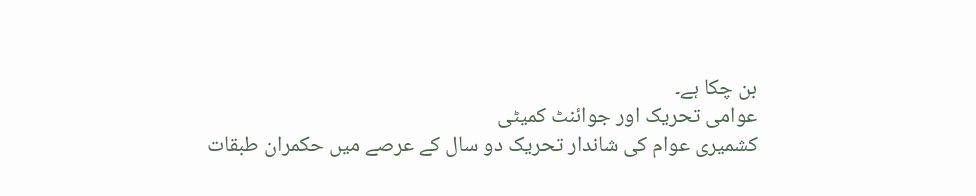بن چکا ہے۔
عوامی تحریک اور جوائنٹ کمیٹی
کشمیری عوام کی شاندار تحریک دو سال کے عرصے میں حکمران طبقات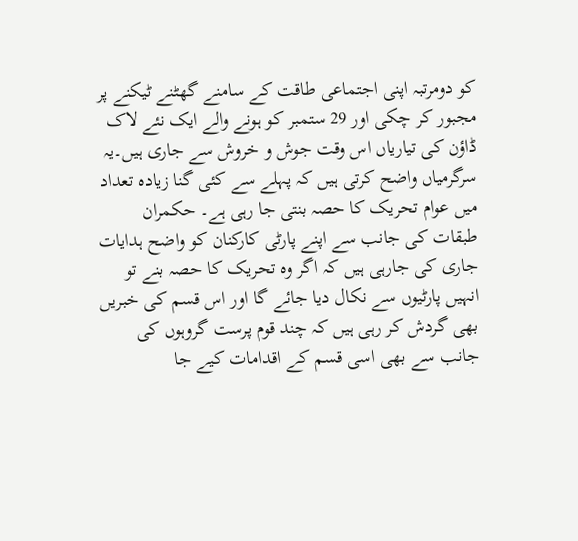کو دومرتبہ اپنی اجتماعی طاقت کے سامنے گھٹنے ٹیکنے پر مجبور کر چکی اور 29 ستمبر کو ہونے والے ایک نئے لاک ڈاؤن کی تیاریاں اس وقت جوش و خروش سے جاری ہیں۔یہ سرگرمیاں واضح کرتی ہیں کہ پہلے سے کئی گنا زیادہ تعداد میں عوام تحریک کا حصہ بنتی جا رہی ہے۔ حکمران طبقات کی جانب سے اپنے پارٹی کارکنان کو واضح ہدایات جاری کی جارہی ہیں کہ اگر وہ تحریک کا حصہ بنے تو انہیں پارٹیوں سے نکال دیا جائے گا اور اس قسم کی خبریں بھی گردش کر رہی ہیں کہ چند قوم پرست گروہوں کی جانب سے بھی اسی قسم کے اقدامات کیے جا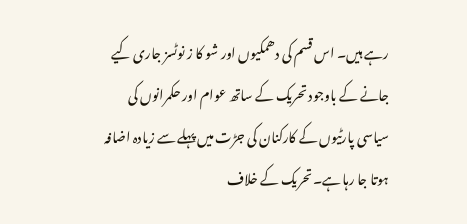رہے ہیں۔ اس قسم کی دھمکیوں اور شو کا ز نوٹسز جاری کیے جانے کے باوجود تحریک کے ساتھ عوام اور حکمرانوں کی سیاسی پارٹیوں کے کارکنان کی جڑت میں پہلے سے زیادہ اضافہ ہوتا جا رہا ہے۔تحریک کے خلاف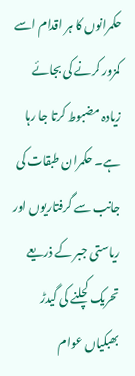حکمرانوں کا ہر اقدام اسے کمزور کرنے کی بجائے زیادہ مضبوط کرتا جا رہا ہے۔ حکمران طبقات کی جانب سے گرفتاریوں اور ریاستی جبر کے ذریعے تحریک کچلنے کی گیدڑ بھبکیاں عوام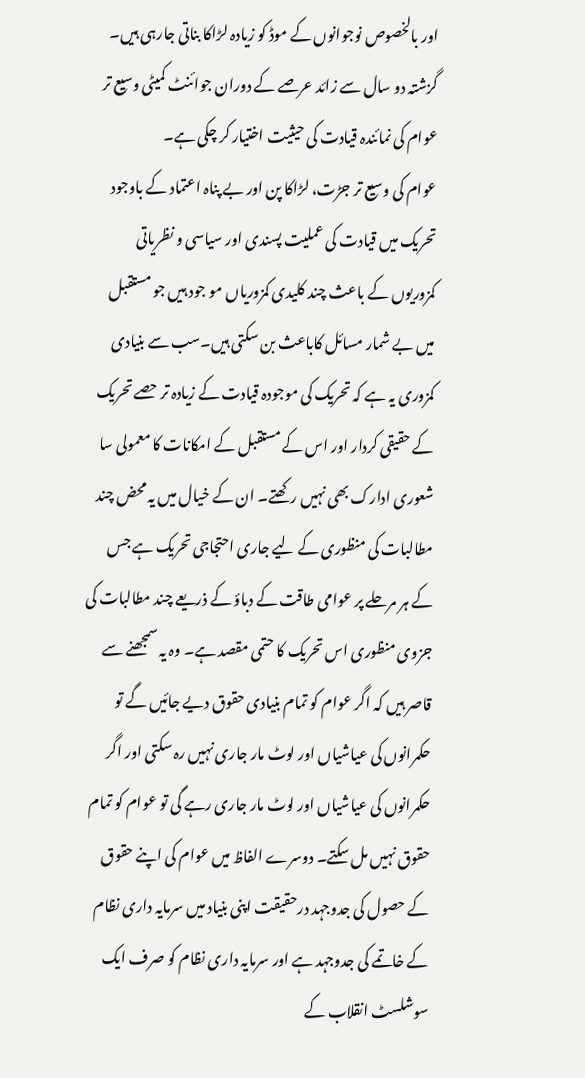اور بالخصوص نوجوانوں کے موڈ کو زیادہ لڑاکا بناتی جارہی ہیں۔ گزشتہ دو سال سے زائد عرصے کے دوران جوائنٹ کمیٹی وسیع تر عوام کی نمائندہ قیادت کی حیثیت اختیار کر چکی ہے۔
عوام کی وسیع تر جڑت، لڑاکا پن اور بے پناہ اعتماد کے باوجود تحریک میں قیادت کی عملیت پسندی اور سیاسی و نظریاتی کمزوریوں کے باعث چند کلیدی کمزوریاں مو جود ہیں جو مستقبل میں بے شمار مسائل کاباعث بن سکتی ہیں۔سب سے بنیادی کمزوری یہ ہے کہ تحریک کی موجودہ قیادت کے زیادہ تر حصے تحریک کے حقیقی کردار اور اس کے مستقبل کے امکانات کا معمولی سا شعوری ادارک بھی نہیں رکھتے۔ ان کے خیال میں یہ محض چند مطالبات کی منظوری کے لیے جاری احتجاجی تحریک ہے جس کے ہر مرحلے پر عوامی طاقت کے دباؤ کے ذریعے چند مطالبات کی جزوی منظوری اس تحریک کا حتمی مقصد ہے۔ وہ یہ سمجھنے سے قاصر ہیں کہ اگر عوام کو تمام بنیادی حقوق دیے جائیں گے تو حکمرانوں کی عیاشیاں اور لوٹ مار جاری نہیں رہ سکتی اور اگر حکمرانوں کی عیاشیاں اور لوٹ مار جاری رہے گی تو عوام کو تمام حقوق نہیں مل سکتے۔ دوسرے الفاظ میں عوام کی اپنے حقوق کے حصول کی جدوجہد درحقیقت اپنی بنیاد میں سرمایہ داری نظام کے خاتمے کی جدوجہد ہے اور سرمایہ داری نظام کو صرف ایک سوشلسٹ انقلاب کے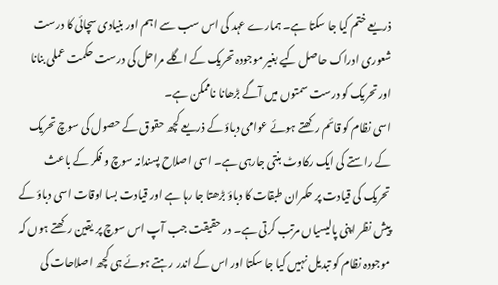ذریعے ختم کیا جا سکتا ہے۔ ہمارے عہد کی اس سب سے اہم اور بنیادی سچائی کا درست شعوری ادراک حاصل کیے بغیر موجودہ تحریک کے اگلے مراحل کی درست حکمت عملی بنانا اور تحریک کو درست سمتوں میں آگے بڑھانا ناممکن ہے۔
اسی نظام کو قائم رکھتے ہوئے عوامی دباؤ کے ذریعے کچھ حقوق کے حصول کی سوچ تحریک کے راستے کی ایک رکاوٹ بنتی جارہی ہے۔ اسی اصلاح پسندانہ سوچ و فکر کے باعث تحریک کی قیادت پر حکمران طبقات کا دباؤ بڑھتا جا رہا ہے اور قیادت بسا اوقات اسی دباؤ کے پیش نظر اپنی پالیسیاں مرتب کرتی ہے۔ در حقیقت جب آپ اس سوچ پر یقین رکھتے ہوں کہ موجودہ نظام کو تبدیل نہیں کیا جا سکتا اور اس کے اندر رہتے ہوئے ہی کچھ اصلاحات کی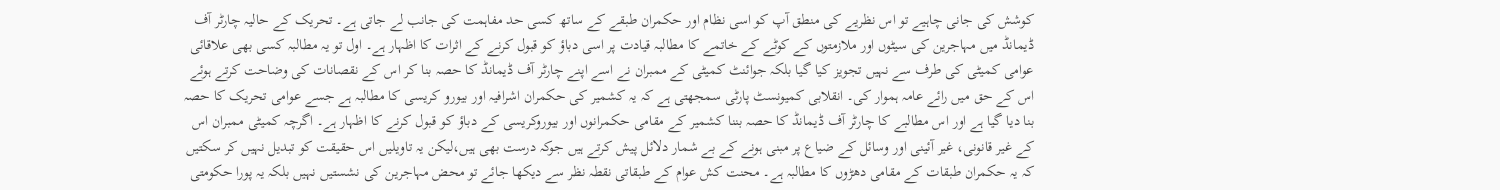کوشش کی جانی چاہیے تو اس نظریے کی منطق آپ کو اسی نظام اور حکمران طبقے کے ساتھ کسی حد مفاہمت کی جانب لے جاتی ہے۔ تحریک کے حالیہ چارٹر آف ڈیمانڈ میں مہاجرین کی سیٹوں اور ملازمتوں کے کوٹے کے خاتمے کا مطالبہ قیادت پر اسی دباؤ کو قبول کرنے کے اثرات کا اظہار ہے۔ اول تو یہ مطالبہ کسی بھی علاقائی عوامی کمیٹی کی طرف سے نہیں تجویز کیا گیا بلکہ جوائنٹ کمیٹی کے ممبران نے اسے اپنے چارٹر آف ڈیمانڈ کا حصہ بنا کر اس کے نقصانات کی وضاحت کرتے ہوئے اس کے حق میں رائے عامہ ہموار کی۔ انقلابی کمیونسٹ پارٹی سمجھتی ہے کہ یہ کشمیر کی حکمران اشرافیہ اور بیورو کریسی کا مطالبہ ہے جسے عوامی تحریک کا حصہ بنا دیا گیا ہے اور اس مطالبے کا چارٹر آف ڈیمانڈ کا حصہ بننا کشمیر کے مقامی حکمرانوں اور بیوروکریسی کے دباؤ کو قبول کرنے کا اظہار ہے۔ اگرچہ کمیٹی ممبران اس کے غیر قانونی، غیر آئینی اور وسائل کے ضیاع پر مبنی ہونے کے بے شمار دلائل پیش کرتے ہیں جوکہ درست بھی ہیں،لیکن یہ تاویلیں اس حقیقت کو تبدیل نہیں کر سکتیں کہ یہ حکمران طبقات کے مقامی دھڑوں کا مطالبہ ہے۔ محنت کش عوام کے طبقاتی نقطہ نظر سے دیکھا جائے تو محض مہاجرین کی نشستیں نہیں بلکہ یہ پورا حکومتی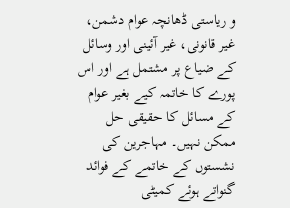و ریاستی ڈھانچہ عوام دشمن، غیر قانونی، غیر آئینی اور وسائل کے ضیاع پر مشتمل ہے اور اس پورے کا خاتمہ کیے بغیر عوام کے مسائل کا حقیقی حل ممکن نہیں۔ مہاجرین کی نشستوں کے خاتمے کے فوائد گنواتے ہوئے کمیٹی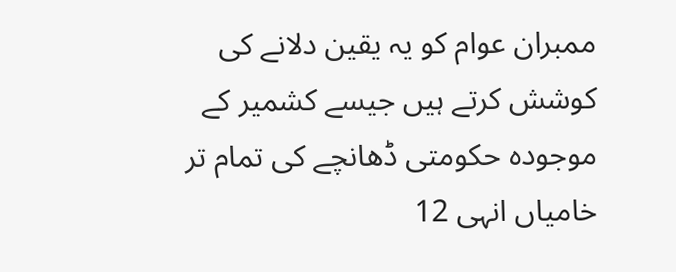ممبران عوام کو یہ یقین دلانے کی کوشش کرتے ہیں جیسے کشمیر کے موجودہ حکومتی ڈھانچے کی تمام تر خامیاں انہی 12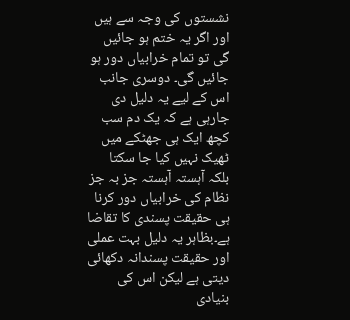نشستوں کی وجہ سے ہیں اور اگر یہ ختم ہو جائیں گی تو تمام خرابیاں دور ہو جائیں گی۔ دوسری جانب اس کے لیے یہ دلیل دی جارہی ہے کہ یک دم سب کچھ ایک ہی جھٹکے میں ٹھیک نہیں کیا جا سکتا بلکہ آہستہ آہستہ جز بہ جز نظام کی خرابیاں دور کرنا ہی حقیقت پسندی کا تقاضا ہے۔بظاہر یہ دلیل بہت عملی اور حقیقت پسندانہ دکھائی دیتی ہے لیکن اس کی بنیادی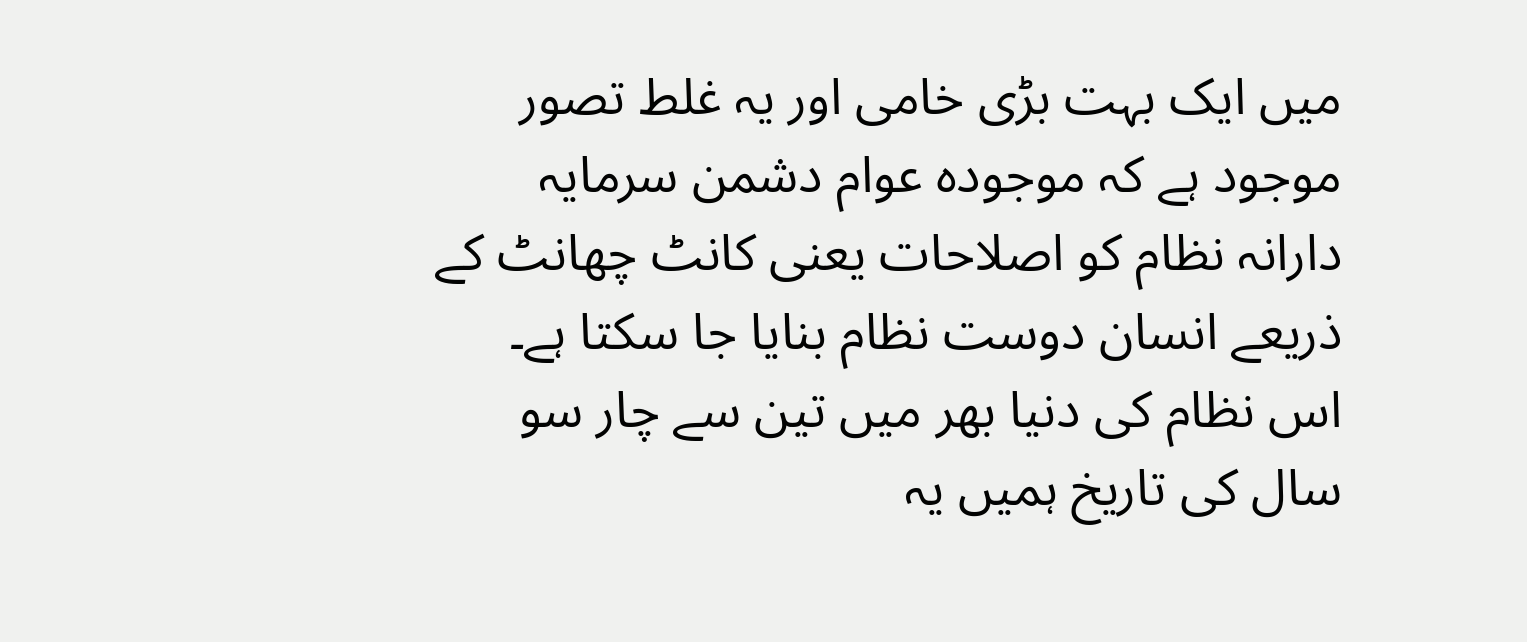میں ایک بہت بڑی خامی اور یہ غلط تصور موجود ہے کہ موجودہ عوام دشمن سرمایہ دارانہ نظام کو اصلاحات یعنی کانٹ چھانٹ کے ذریعے انسان دوست نظام بنایا جا سکتا ہے۔ اس نظام کی دنیا بھر میں تین سے چار سو سال کی تاریخ ہمیں یہ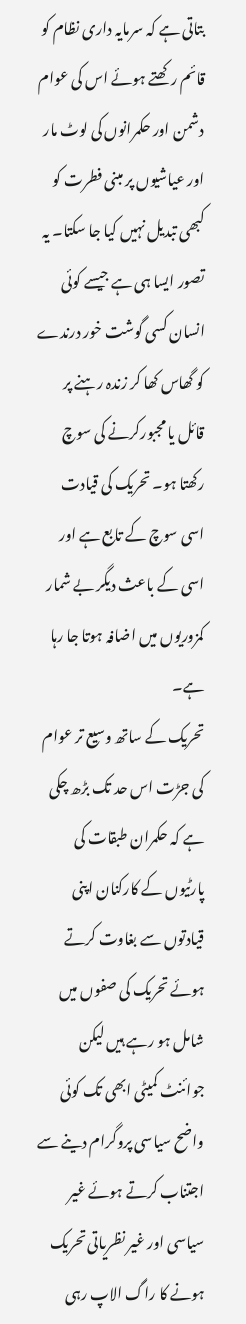بتاتی ہے کہ سرمایہ داری نظام کو قائم رکھتے ہوئے اس کی عوام دشمن اور حکمرانوں کی لوٹ مار اور عیاشیوں پر مبنی فطرت کو کبھی تبدیل نہیں کیا جا سکتا۔ یہ تصور ایسا ہی ہے جیسے کوئی انسان کسی گوشت خور درندے کو گھاس کھا کر زندہ رہنے پر قائل یا مجبورکرنے کی سوچ رکھتا ہو۔ تحریک کی قیادت اسی سوچ کے تابع ہے اور اسی کے باعث دیگر بے شمار کمزوریوں میں اضافہ ہوتا جا رہا ہے۔
تحریک کے ساتھ وسیع تر عوام کی جڑت اس حد تک بڑھ چکی ہے کہ حکمران طبقات کی پارٹیوں کے کارکنان اپنی قیادتوں سے بغاوت کرتے ہوئے تحریک کی صفوں میں شامل ہو رہے ہیں لیکن جوائنٹ کمیٹی ابھی تک کوئی واضح سیاسی پروگرام دینے سے اجتناب کرتے ہوئے غیر سیاسی اور غیر نظریاتی تحریک ہونے کا راگ الاپ رہی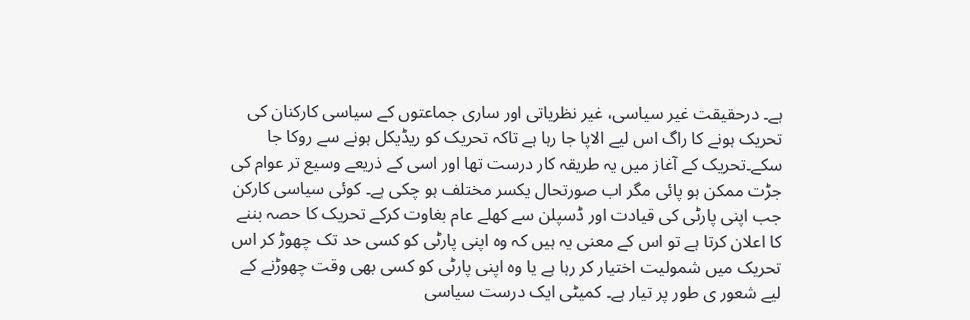ہے۔ درحقیقت غیر سیاسی، غیر نظریاتی اور ساری جماعتوں کے سیاسی کارکنان کی تحریک ہونے کا راگ اس لیے الاپا جا رہا ہے تاکہ تحریک کو ریڈیکل ہونے سے روکا جا سکے۔تحریک کے آغاز میں یہ طریقہ کار درست تھا اور اسی کے ذریعے وسیع تر عوام کی جڑت ممکن ہو پائی مگر اب صورتحال یکسر مختلف ہو چکی ہے۔ کوئی سیاسی کارکن جب اپنی پارٹی کی قیادت اور ڈسپلن سے کھلے عام بغاوت کرکے تحریک کا حصہ بننے کا اعلان کرتا ہے تو اس کے معنی یہ ہیں کہ وہ اپنی پارٹی کو کسی حد تک چھوڑ کر اس تحریک میں شمولیت اختیار کر رہا ہے یا وہ اپنی پارٹی کو کسی بھی وقت چھوڑنے کے لیے شعور ی طور پر تیار ہے۔ کمیٹی ایک درست سیاسی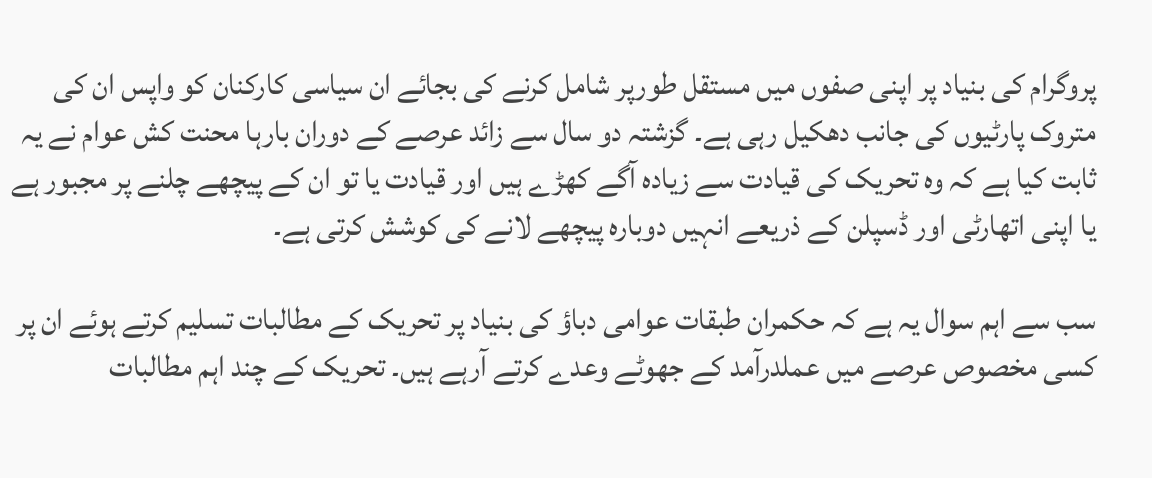پروگرام کی بنیاد پر اپنی صفوں میں مستقل طورپر شامل کرنے کی بجائے ان سیاسی کارکنان کو واپس ان کی متروک پارٹیوں کی جانب دھکیل رہی ہے۔ گزشتہ دو سال سے زائد عرصے کے دوران بارہا محنت کش عوام نے یہ ثابت کیا ہے کہ وہ تحریک کی قیادت سے زیادہ آگے کھڑے ہیں اور قیادت یا تو ان کے پیچھے چلنے پر مجبور ہے یا اپنی اتھارٹی اور ڈسپلن کے ذریعے انہیں دوبارہ پیچھے لانے کی کوشش کرتی ہے۔

سب سے اہم سوال یہ ہے کہ حکمران طبقات عوامی دباؤ کی بنیاد پر تحریک کے مطالبات تسلیم کرتے ہوئے ان پر کسی مخصوص عرصے میں عملدرآمد کے جھوٹے وعدے کرتے آرہے ہیں۔ تحریک کے چند اہم مطالبات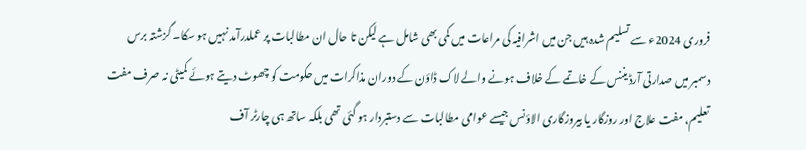فروری 2024ء سے تسلیم شدہ ہیں جن میں اشرافیہ کی مراعات میں کمی بھی شامل ہے لیکن تا حال ان مطالبات پر عملدرآمد نہیں ہو سکا۔ گزشتہ برس دسمبر میں صدارتی آرڈیننس کے خاتمے کے خلاف ہونے والے لاک ڈاؤن کے دوران مذاکرات میں حکومت کو چھوٹ دیتے ہوئے کمیٹی نہ صرف مفت تعلیم، مفت علاج اور روزگار یا بیروزگاری الاؤنس جیسے عوامی مطالبات سے دستبردار ہو گئی تھی بلکہ ساتھ ہی چارٹر آف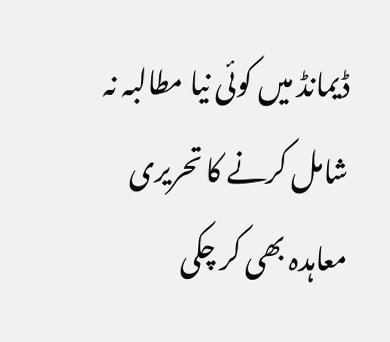ڈیمانڈ میں کوئی نیا مطالبہ نہ شامل کرنے کا تحریری معاہدہ بھی کر چکی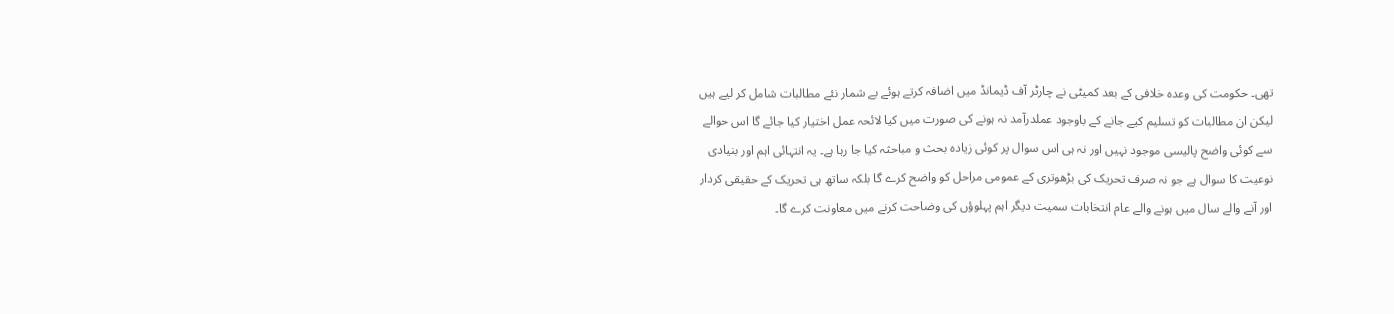تھی۔ حکومت کی وعدہ خلافی کے بعد کمیٹی نے چارٹر آف ڈیمانڈ میں اضافہ کرتے ہوئے بے شمار نئے مطالبات شامل کر لیے ہیں لیکن ان مطالبات کو تسلیم کیے جانے کے باوجود عملدرآمد نہ ہونے کی صورت میں کیا لائحہ عمل اختیار کیا جائے گا اس حوالے سے کوئی واضح پالیسی موجود نہیں اور نہ ہی اس سوال پر کوئی زیادہ بحث و مباحثہ کیا جا رہا ہے۔ یہ انتہائی اہم اور بنیادی نوعیت کا سوال ہے جو نہ صرف تحریک کی بڑھوتری کے عمومی مراحل کو واضح کرے گا بلکہ ساتھ ہی تحریک کے حقیقی کردار اور آنے والے سال میں ہونے والے عام انتخابات سمیت دیگر اہم پہلوؤں کی وضاحت کرنے میں معاونت کرے گا۔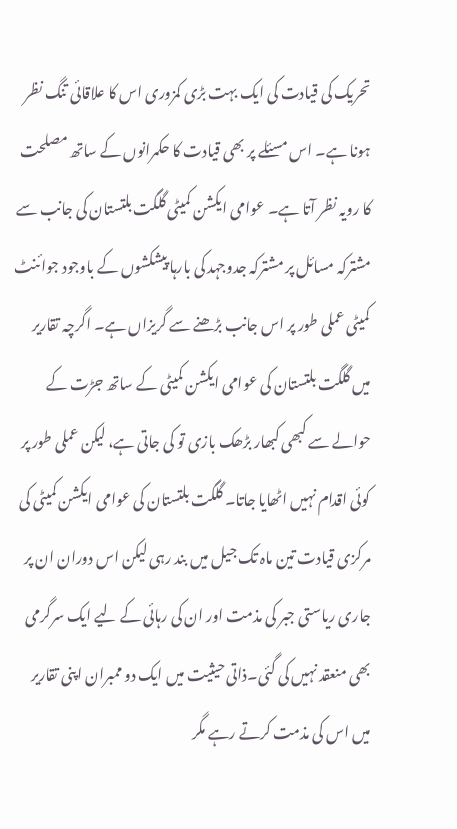تحریک کی قیادت کی ایک بہت بڑی کمزوری اس کا علاقائی تنگ نظر ہونا ہے۔ اس مسئلے پر بھی قیادت کا حکمرانوں کے ساتھ مصلحت کا رویہ نظر آتا ہے۔ عوامی ایکشن کمیٹی گلگت بلتستان کی جانب سے مشترکہ مسائل پر مشترکہ جدوجہد کی بارہا پیشکشوں کے باوجود جوائنٹ کمیٹی عملی طور پر اس جانب بڑھنے سے گریزاں ہے۔ اگرچہ تقاریر میں گلگت بلتستان کی عوامی ایکشن کمیٹی کے ساتھ جڑت کے حوالے سے کبھی کبھار بڑھک بازی تو کی جاتی ہے، لیکن عملی طور پر کوئی اقدام نہیں اٹھایا جاتا۔ گلگت بلتستان کی عوامی ایکشن کمیٹی کی مرکزی قیادت تین ماہ تک جیل میں بند رہی لیکن اس دوران ان پر جاری ریاستی جبر کی مذمت اور ان کی رہائی کے لیے ایک سرگرمی بھی منعقد نہیں کی گئی۔ذاتی حیثیت میں ایک دو ممبران اپنی تقاریر میں اس کی مذمت کرتے رہے مگر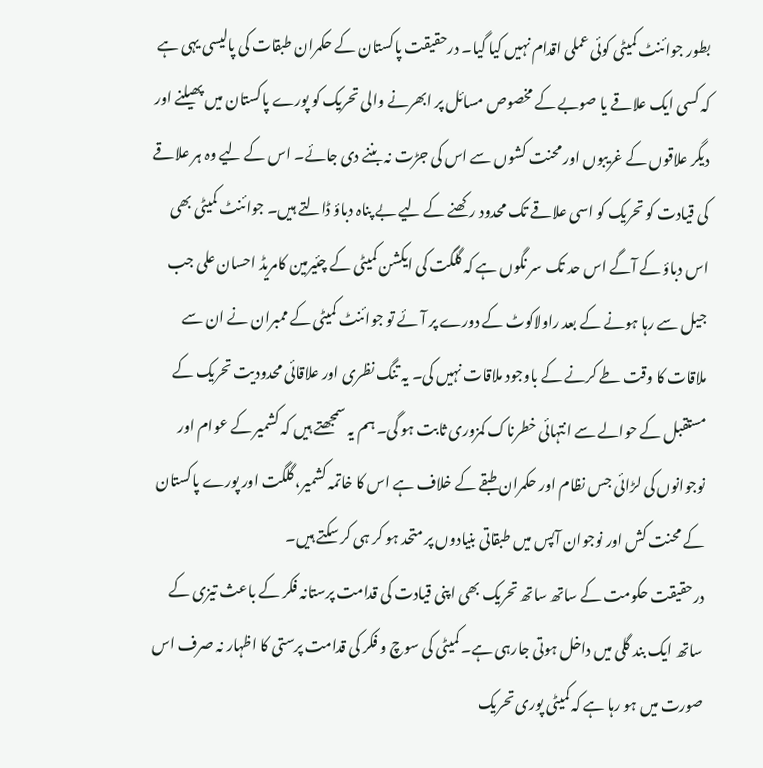بطور جوائنٹ کمیٹی کوئی عملی اقدام نہیں کیا گیا۔ درحقیقت پاکستان کے حکمران طبقات کی پالیسی یہی ہے کہ کسی ایک علاقے یا صوبے کے مخصوص مسائل پر ابھرنے والی تحریک کو پورے پاکستان میں پھیلنے اور دیگر علاقوں کے غریبوں اور محنت کشوں سے اس کی جڑت نہ بننے دی جائے۔ اس کے لیے وہ ہر علاقے کی قیادت کو تحریک کو اسی علاقے تک محدود رکھنے کے لیے بے پناہ دباؤ ڈالتے ہیں۔ جوائنٹ کمیٹی بھی اس دباؤ کے آگے اس حد تک سر نگوں ہے کہ گلگت کی ایکشن کمیٹی کے چئیرمین کامریڈ احسان علی جب جیل سے رہا ہونے کے بعد راولاکوٹ کے دورے پر آئے تو جوائنٹ کمیٹی کے ممبران نے ان سے ملاقات کا وقت طے کرنے کے باوجود ملاقات نہیں کی۔ یہ تنگ نظری اور علاقائی محدودیت تحریک کے مستقبل کے حوالے سے انتہائی خطرناک کمزوری ثابت ہو گی۔ ہم یہ سمجھتے ہیں کہ کشمیر کے عوام اور نوجوانوں کی لڑائی جس نظام اور حکمران طبقے کے خلاف ہے اس کا خاتمہ کشمیر، گلگت اور پورے پاکستان کے محنت کش اور نوجوان آپس میں طبقاتی بنیادوں پر متحد ہو کر ہی کر سکتے ہیں۔
درحقیقت حکومت کے ساتھ ساتھ تحریک بھی اپنی قیادت کی قدامت پرستانہ فکر کے باعث تیزی کے ساتھ ایک بند گلی میں داخل ہوتی جارہی ہے۔ کمیٹی کی سوچ و فکر کی قدامت پرستی کا اظہار نہ صرف اس صورت میں ہو رہا ہے کہ کمیٹی پوری تحریک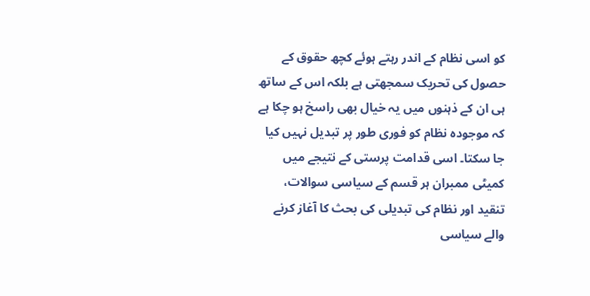کو اسی نظام کے اندر رہتے ہوئے کچھ حقوق کے حصول کی تحریک سمجھتی ہے بلکہ اس کے ساتھ ہی ان کے ذہنوں میں یہ خیال بھی راسخ ہو چکا ہے کہ موجودہ نظام کو فوری طور پر تبدیل نہیں کیا جا سکتا۔ اسی قدامت پرستی کے نتیجے میں کمیٹی ممبران ہر قسم کے سیاسی سوالات، تنقید اور نظام کی تبدیلی کی بحث کا آغاز کرنے والے سیاسی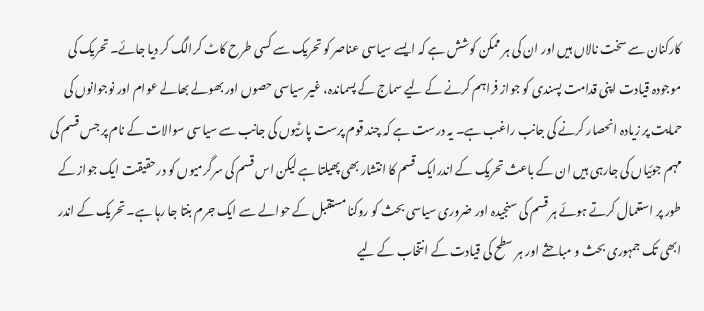کارکنان سے سخت نالاں ہیں اور ان کی ہر ممکن کوشش ہے کہ ایسے سیاسی عناصر کو تحریک سے کسی طرح کاٹ کرالگ کر دیا جائے۔ تحریک کی موجودہ قیادت اپنی قدامت پسندی کو جواز فراہم کرنے کے لیے سماج کے پسماندہ، غیر سیاسی حصوں اور بھولے بھالے عوام اور نوجوانوں کی حمایت پر زیادہ انحصار کرنے کی جانب راغب ہے۔ یہ درست ہے کہ چند قوم پرست پارٹیوں کی جانب سے سیاسی سوالات کے نام پر جس قسم کی مہم جوئیاں کی جارہی ہیں ان کے باعث تحریک کے اندرایک قسم کا انتشار بھی پھیلتا ہے لیکن اس قسم کی سرگرمیوں کو درحقیقت ایک جواز کے طور پر استعمال کرتے ہوئے ہر قسم کی سنجیدہ اور ضروری سیاسی بحث کو روکنا مستقبل کے حوالے سے ایک جرم بنتا جا رہا ہے۔ تحریک کے اندر ابھی تک جمہوری بحث و مباحثے اور ہر سطح کی قیادت کے انتخاب کے لیے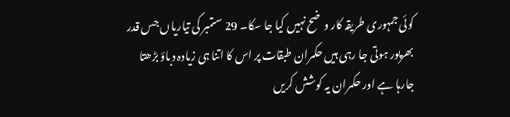کوئی جمہوری طریقہ کار وضح نہیں کیا جا سکا۔ 29 ستمبر کی تیاریاں جس قدر بھرپور ہوتی جا رہی ہیں حکمران طبقات پر اس کا اتنا ہی زیادہ دباؤ بڑھتا جارہا ہے اور حکمران یہ کوشش کریں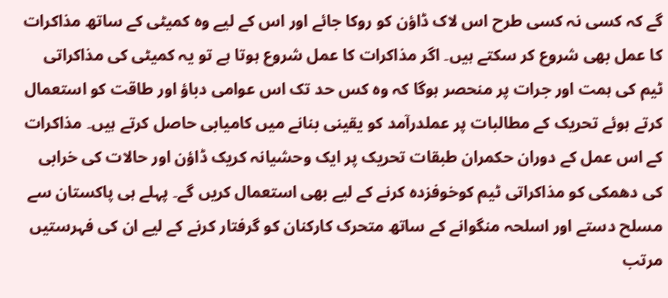گے کہ کسی نہ کسی طرح اس لاک ڈاؤن کو روکا جائے اور اس کے لیے وہ کمیٹی کے ساتھ مذاکرات کا عمل بھی شروع کر سکتے ہیں۔ اگر مذاکرات کا عمل شروع ہوتا ہے تو یہ کمیٹی کی مذاکراتی ٹیم کی ہمت اور جرات پر منحصر ہوگا کہ وہ کس حد تک اس عوامی دباؤ اور طاقت کو استعمال کرتے ہوئے تحریک کے مطالبات پر عملدرآمد کو یقینی بنانے میں کامیابی حاصل کرتے ہیں۔ مذاکرات کے اس عمل کے دوران حکمران طبقات تحریک پر ایک وحشیانہ کریک ڈاؤن اور حالات کی خرابی کی دھمکی کو مذاکراتی ٹیم کوخوفزدہ کرنے کے لیے بھی استعمال کریں گے۔ پہلے ہی پاکستان سے مسلح دستے اور اسلحہ منگوانے کے ساتھ متحرک کارکنان کو گرفتار کرنے کے لیے ان کی فہرستیں مرتب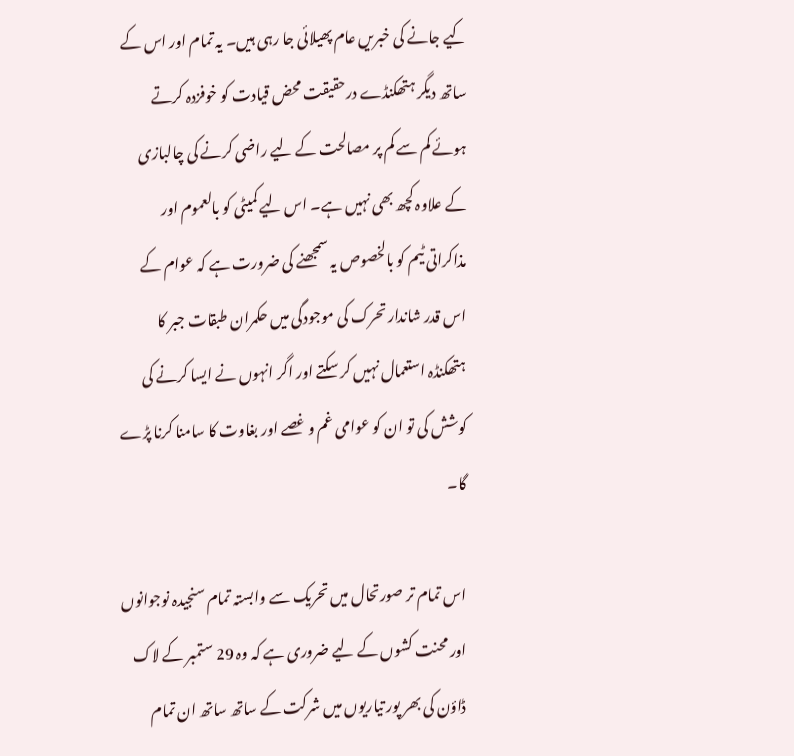کیے جانے کی خبریں عام پھیلائی جا رہی ہیں۔ یہ تمام اور اس کے ساتھ دیگر ہتھکنڈے درحقیقت محض قیادت کو خوفزدہ کرتے ہوئے کم سے کم پر مصالحت کے لیے راضی کرنے کی چالبازی کے علاوہ کچھ بھی نہیں ہے۔ اس لیے کمیٹی کو بالعموم اور مذاکراتی ٹیم کو بالخصوص یہ سمجھنے کی ضرورت ہے کہ عوام کے اس قدر شاندار تحرک کی موجودگی میں حکمران طبقات جبر کا ہتھکنڈہ استعمال نہیں کر سکتے اور اگر انہوں نے ایسا کرنے کی کوشش کی تو ان کو عوامی غم و غصے اور بغاوت کا سامنا کرنا پڑے گا۔

اس تمام تر صورتحال میں تحریک سے وابستہ تمام سنجیدہ نوجوانوں اور محنت کشوں کے لیے ضروری ہے کہ وہ 29 ستمبر کے لاک ڈاؤن کی بھر پور تیاریوں میں شرکت کے ساتھ ساتھ ان تمام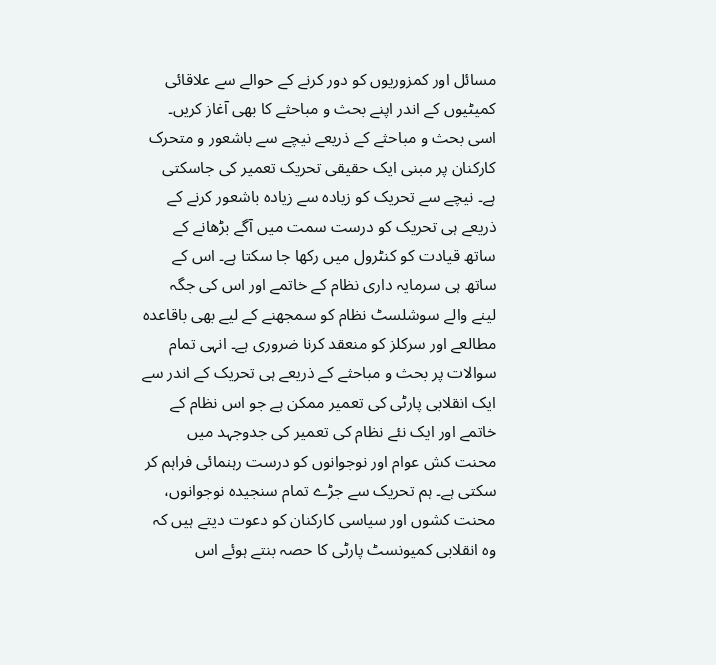مسائل اور کمزوریوں کو دور کرنے کے حوالے سے علاقائی کمیٹیوں کے اندر اپنے بحث و مباحثے کا بھی آغاز کریں۔ اسی بحث و مباحثے کے ذریعے نیچے سے باشعور و متحرک کارکنان پر مبنی ایک حقیقی تحریک تعمیر کی جاسکتی ہے۔ نیچے سے تحریک کو زیادہ سے زیادہ باشعور کرنے کے ذریعے ہی تحریک کو درست سمت میں آگے بڑھانے کے ساتھ قیادت کو کنٹرول میں رکھا جا سکتا ہے۔ اس کے ساتھ ہی سرمایہ داری نظام کے خاتمے اور اس کی جگہ لینے والے سوشلسٹ نظام کو سمجھنے کے لیے بھی باقاعدہ مطالعے اور سرکلز کو منعقد کرنا ضروری ہے۔ انہی تمام سوالات پر بحث و مباحثے کے ذریعے ہی تحریک کے اندر سے ایک انقلابی پارٹی کی تعمیر ممکن ہے جو اس نظام کے خاتمے اور ایک نئے نظام کی تعمیر کی جدوجہد میں محنت کش عوام اور نوجوانوں کو درست رہنمائی فراہم کر سکتی ہے۔ ہم تحریک سے جڑے تمام سنجیدہ نوجوانوں، محنت کشوں اور سیاسی کارکنان کو دعوت دیتے ہیں کہ وہ انقلابی کمیونسٹ پارٹی کا حصہ بنتے ہوئے اس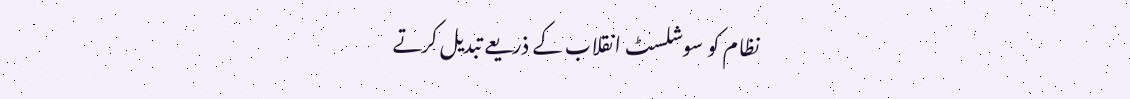نظام کو سوشلسٹ انقلاب کے ذریعے تبدیل کرتے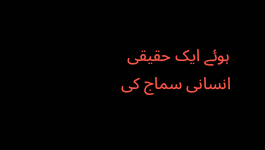ہوئے ایک حقیقی انسانی سماج کی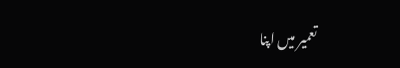تعمیر میں اپنا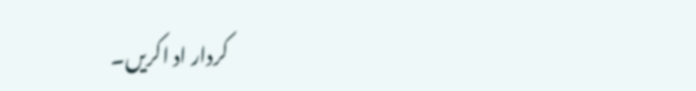کردار اد اکریں۔